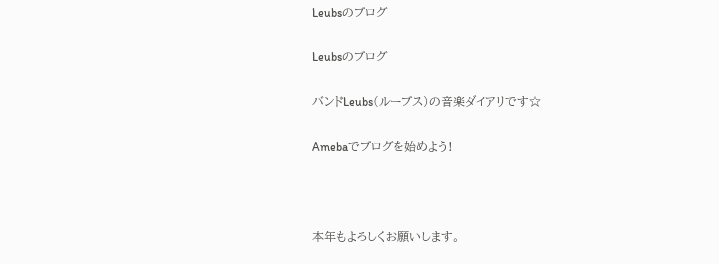Leubsのブログ

Leubsのブログ

バンドLeubs(ルーブス)の音楽ダイアリです☆

Amebaでブログを始めよう!



本年もよろしくお願いします。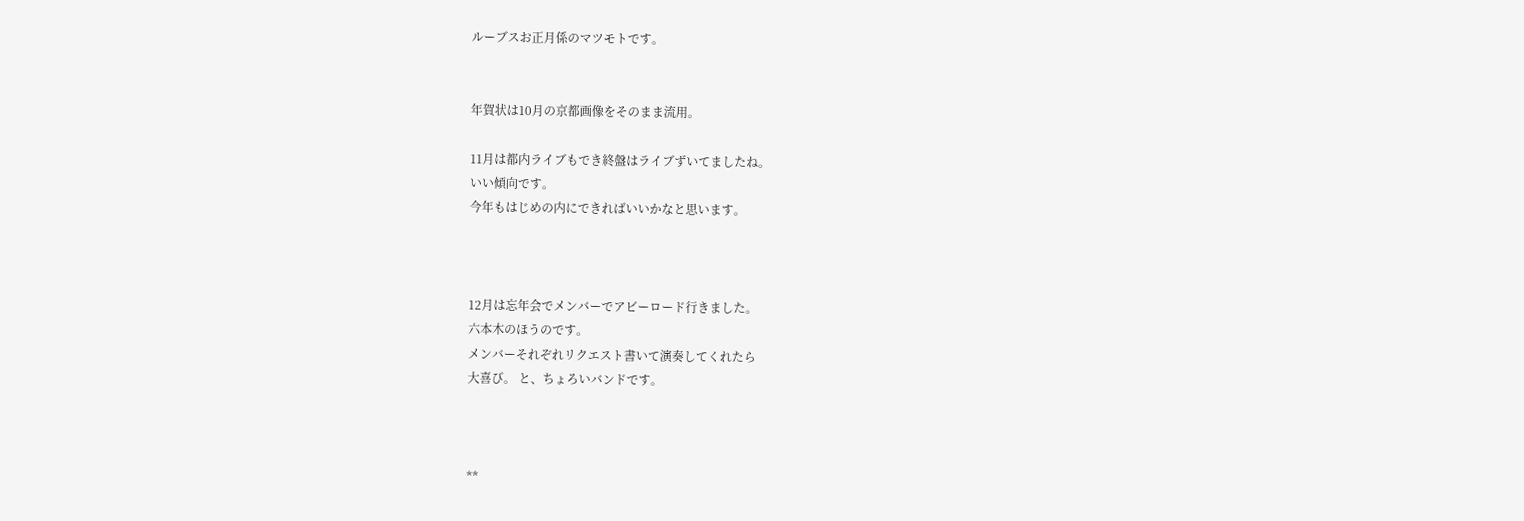ルーブスお正月係のマツモトです。


年賀状は10月の京都画像をそのまま流用。

11月は都内ライブもでき終盤はライブずいてましたね。
いい傾向です。
今年もはじめの内にできればいいかなと思います。



12月は忘年会でメンバーでアビーロード行きました。
六本木のほうのです。
メンバーそれぞれリクエスト書いて演奏してくれたら
大喜び。 と、ちょろいバンドです。



**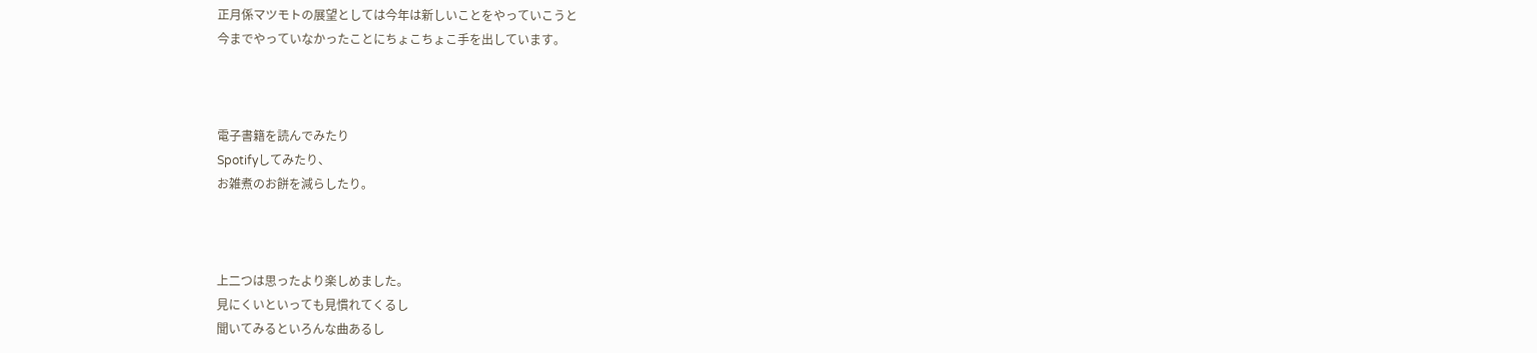正月係マツモトの展望としては今年は新しいことをやっていこうと
今までやっていなかったことにちょこちょこ手を出しています。



電子書籍を読んでみたり
Spotifyしてみたり、
お雑煮のお餅を減らしたり。



上二つは思ったより楽しめました。
見にくいといっても見慣れてくるし
聞いてみるといろんな曲あるし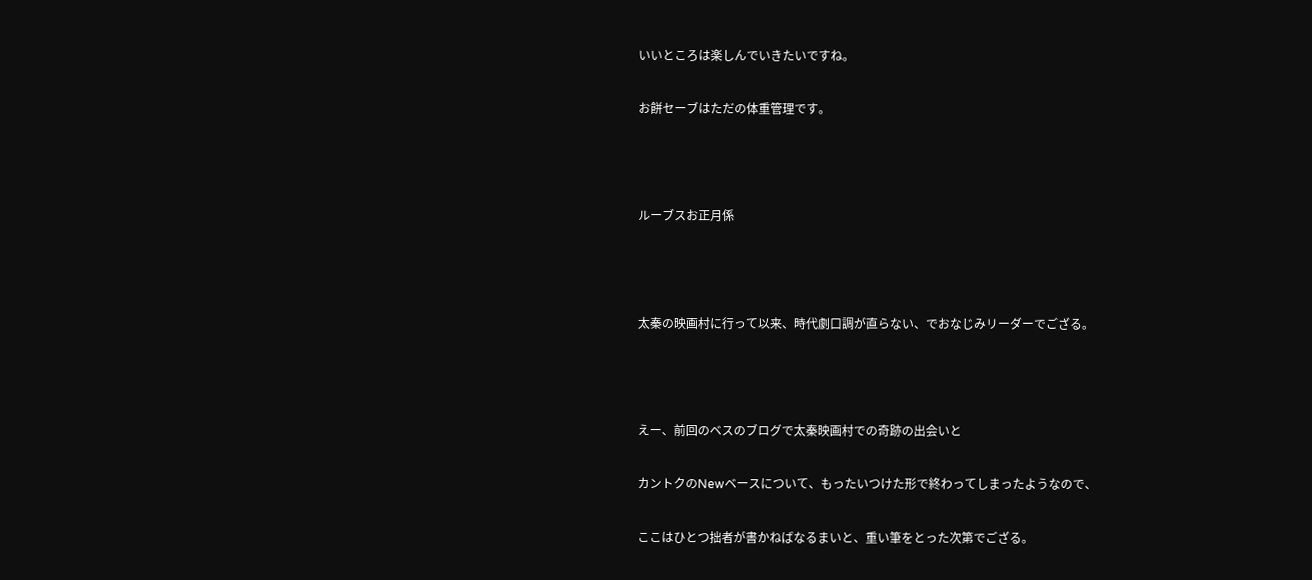いいところは楽しんでいきたいですね。

お餅セーブはただの体重管理です。



ルーブスお正月係



太秦の映画村に行って以来、時代劇口調が直らない、でおなじみリーダーでござる。



えー、前回のベスのブログで太秦映画村での奇跡の出会いと

カントクのNewベースについて、もったいつけた形で終わってしまったようなので、

ここはひとつ拙者が書かねばなるまいと、重い筆をとった次第でござる。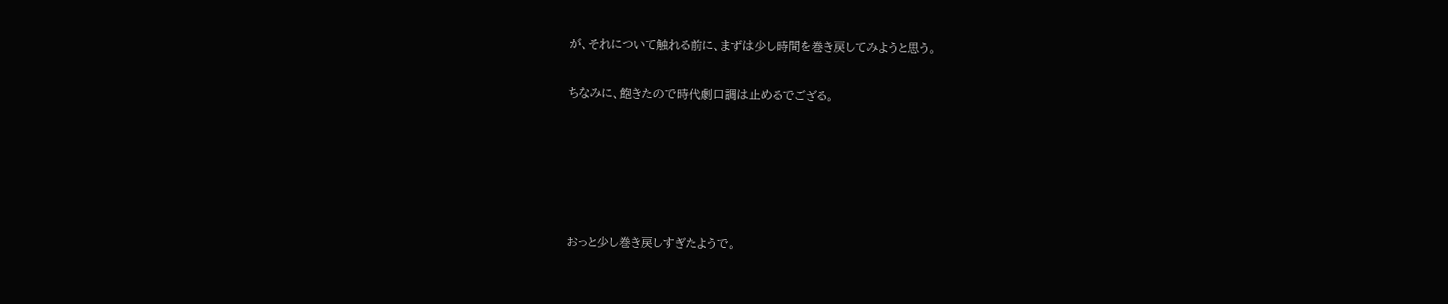が、それについて触れる前に、まずは少し時間を巻き戻してみようと思う。

ちなみに、飽きたので時代劇口調は止めるでござる。





おっと少し巻き戻しすぎたようで。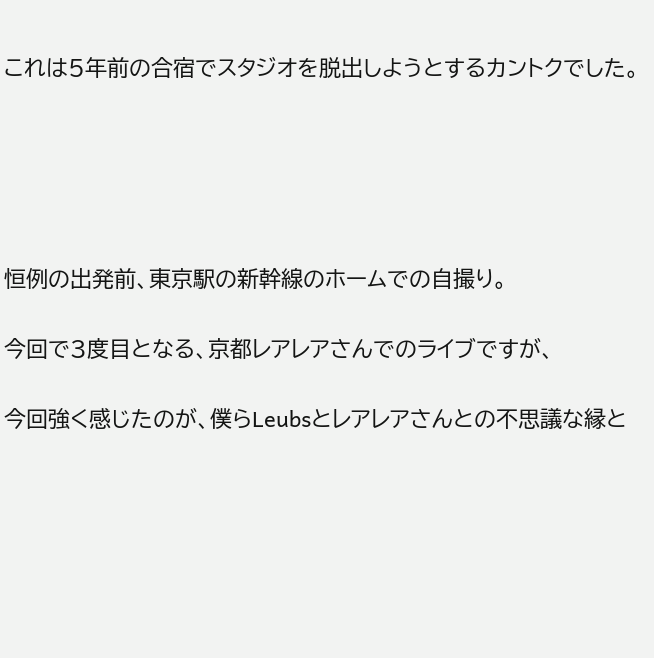これは5年前の合宿でスタジオを脱出しようとするカントクでした。





恒例の出発前、東京駅の新幹線のホームでの自撮り。

今回で3度目となる、京都レアレアさんでのライブですが、

今回強く感じたのが、僕らLeubsとレアレアさんとの不思議な縁と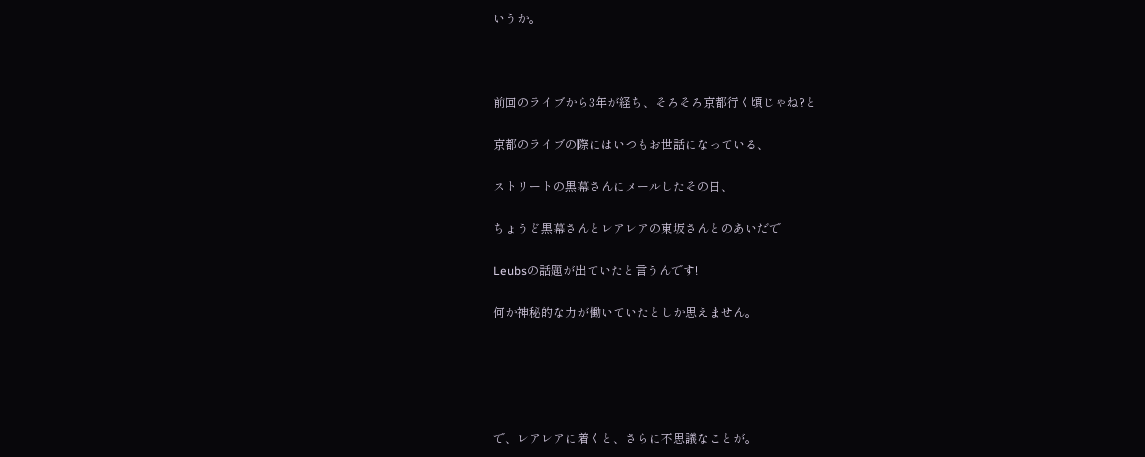いうか。



前回のライブから3年が経ち、そろそろ京都行く頃じゃね?と

京都のライブの際にはいつもお世話になっている、

ストリートの黒幕さんにメールしたその日、

ちょうど黒幕さんとレアレアの東坂さんとのあいだで

Leubsの話題が出ていたと言うんです!

何か神秘的な力が働いていたとしか思えません。





で、レアレアに着くと、さらに不思議なことが。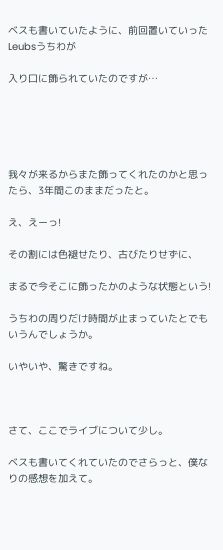ベスも書いていたように、前回置いていったLeubsうちわが

入り口に飾られていたのですが…





我々が来るからまた飾ってくれたのかと思ったら、3年間このままだったと。

え、えーっ!

その割には色褪せたり、古びたりせずに、

まるで今そこに飾ったかのような状態という!

うちわの周りだけ時間が止まっていたとでもいうんでしょうか。

いやいや、驚きですね。



さて、ここでライブについて少し。

ベスも書いてくれていたのでさらっと、僕なりの感想を加えて。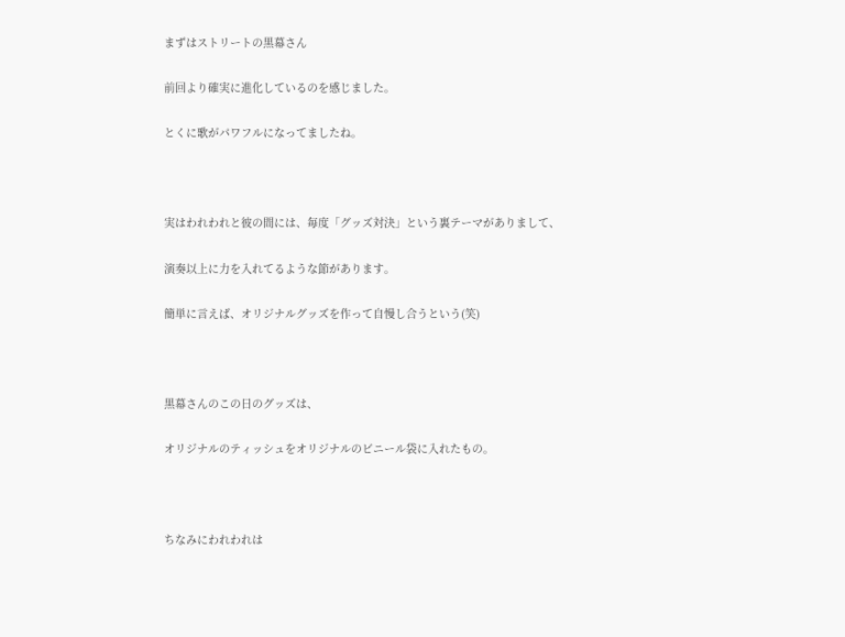まずはストリートの黒幕さん

前回より確実に進化しているのを感じました。

とくに歌がパワフルになってましたね。



実はわれわれと彼の間には、毎度「グッズ対決」という裏テーマがありまして、

演奏以上に力を入れてるような節があります。

簡単に言えば、オリジナルグッズを作って自慢し合うという(笑)



黒幕さんのこの日のグッズは、

オリジナルのティッシュをオリジナルのビニール袋に入れたもの。



ちなみにわれわれは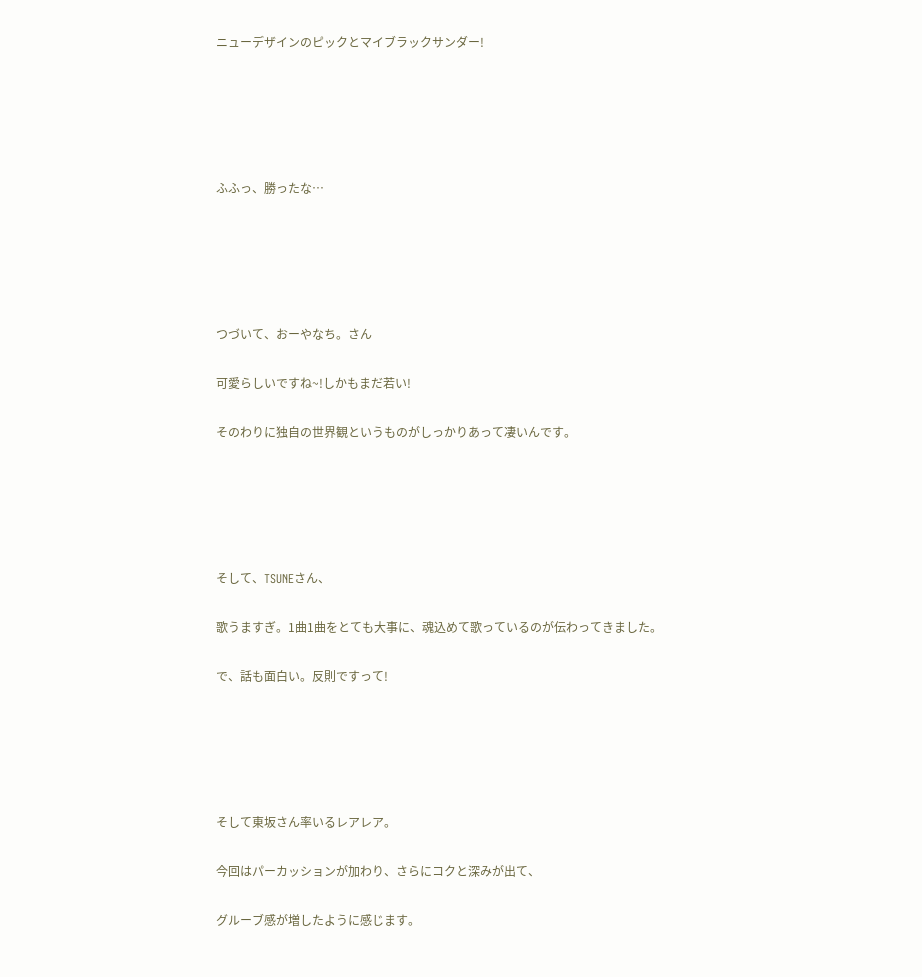ニューデザインのピックとマイブラックサンダー!





ふふっ、勝ったな…





つづいて、おーやなち。さん

可愛らしいですね~!しかもまだ若い!

そのわりに独自の世界観というものがしっかりあって凄いんです。





そして、TSUNEさん、

歌うますぎ。1曲1曲をとても大事に、魂込めて歌っているのが伝わってきました。

で、話も面白い。反則ですって!





そして東坂さん率いるレアレア。

今回はパーカッションが加わり、さらにコクと深みが出て、

グルーブ感が増したように感じます。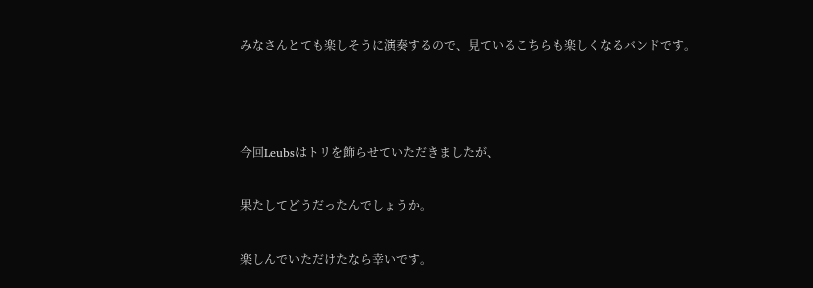みなさんとても楽しそうに演奏するので、見ているこちらも楽しくなるバンドです。



今回Leubsはトリを飾らせていただきましたが、

果たしてどうだったんでしょうか。

楽しんでいただけたなら幸いです。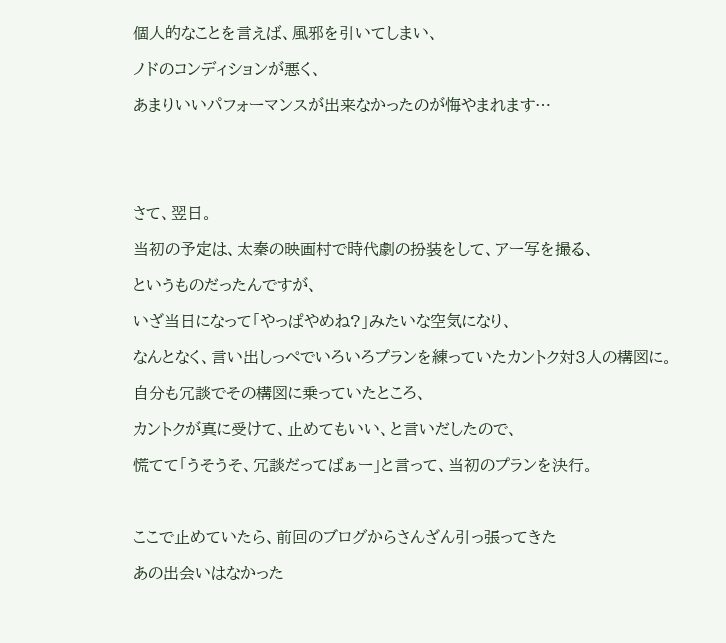個人的なことを言えば、風邪を引いてしまい、

ノドのコンディションが悪く、

あまりいいパフォーマンスが出来なかったのが悔やまれます…





さて、翌日。

当初の予定は、太秦の映画村で時代劇の扮装をして、アー写を撮る、

というものだったんですが、

いざ当日になって「やっぱやめね?」みたいな空気になり、

なんとなく、言い出しっぺでいろいろプランを練っていたカントク対3人の構図に。

自分も冗談でその構図に乗っていたところ、

カントクが真に受けて、止めてもいい、と言いだしたので、

慌てて「うそうそ、冗談だってばぁー」と言って、当初のプランを決行。



ここで止めていたら、前回のブログからさんざん引っ張ってきた

あの出会いはなかった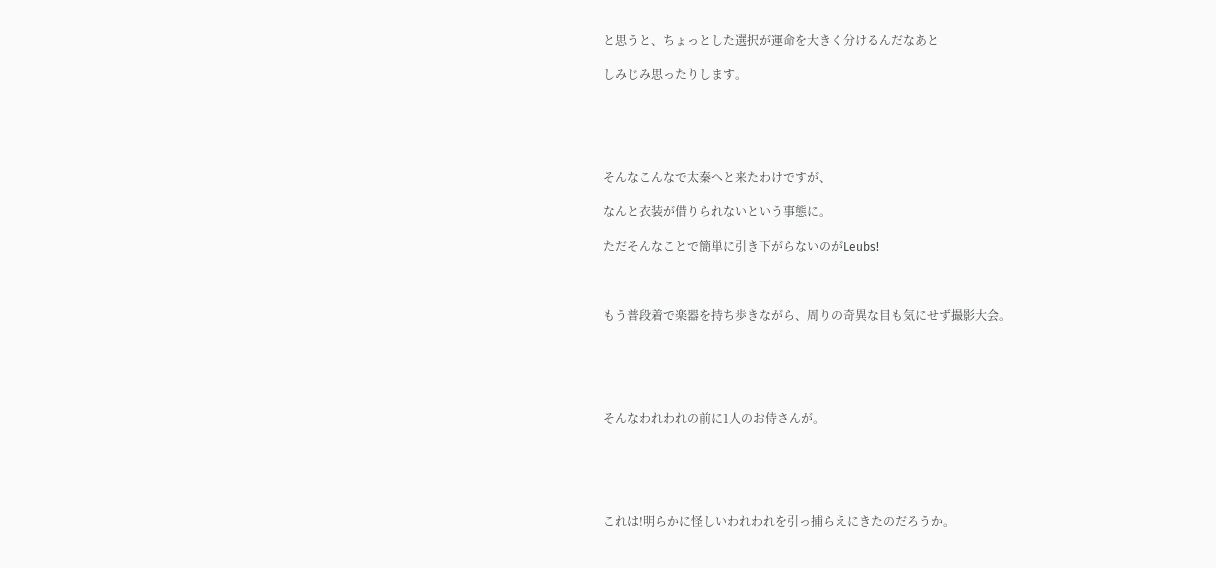と思うと、ちょっとした選択が運命を大きく分けるんだなあと

しみじみ思ったりします。





そんなこんなで太秦へと来たわけですが、

なんと衣装が借りられないという事態に。

ただそんなことで簡単に引き下がらないのがLeubs!



もう普段着で楽器を持ち歩きながら、周りの奇異な目も気にせず撮影大会。





そんなわれわれの前に1人のお侍さんが。





これは!明らかに怪しいわれわれを引っ捕らえにきたのだろうか。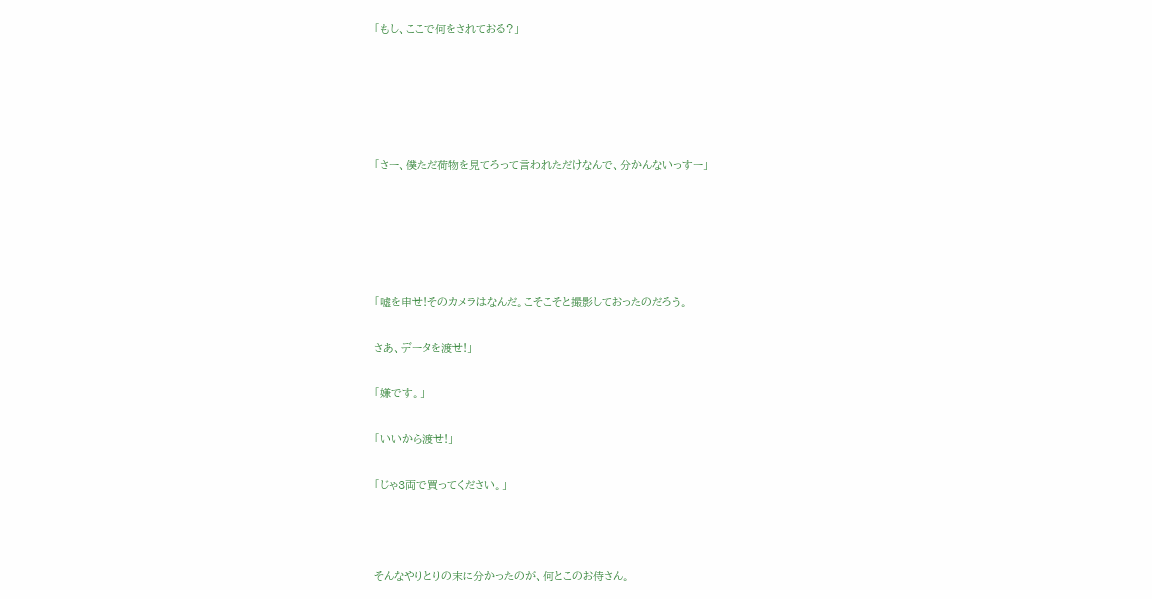「もし、ここで何をされておる?」





「さー、僕ただ荷物を見てろって言われただけなんで、分かんないっすー」





「嘘を申せ!そのカメラはなんだ。こそこそと撮影しておったのだろう。

さあ、データを渡せ!」

「嫌です。」

「いいから渡せ!」

「じゃ3両で買ってください。」



そんなやりとりの末に分かったのが、何とこのお侍さん。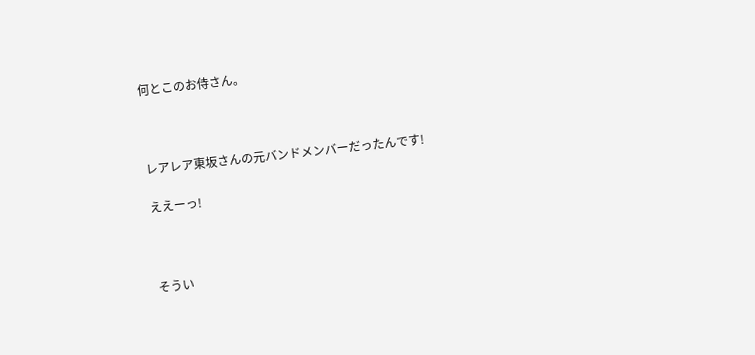何とこのお侍さん。



レアレア東坂さんの元バンドメンバーだったんです!

ええーっ!



そうい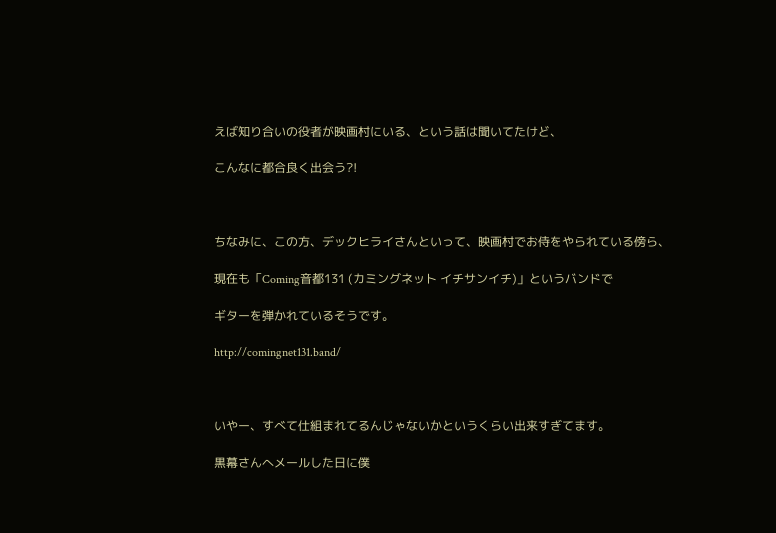えば知り合いの役者が映画村にいる、という話は聞いてたけど、

こんなに都合良く出会う?!



ちなみに、この方、デックヒライさんといって、映画村でお侍をやられている傍ら、

現在も「Coming音都131 (カミングネット イチサンイチ)」というバンドで

ギターを弾かれているそうです。

http://comingnet131.band/



いやー、すべて仕組まれてるんじゃないかというくらい出来すぎてます。

黒幕さんへメールした日に僕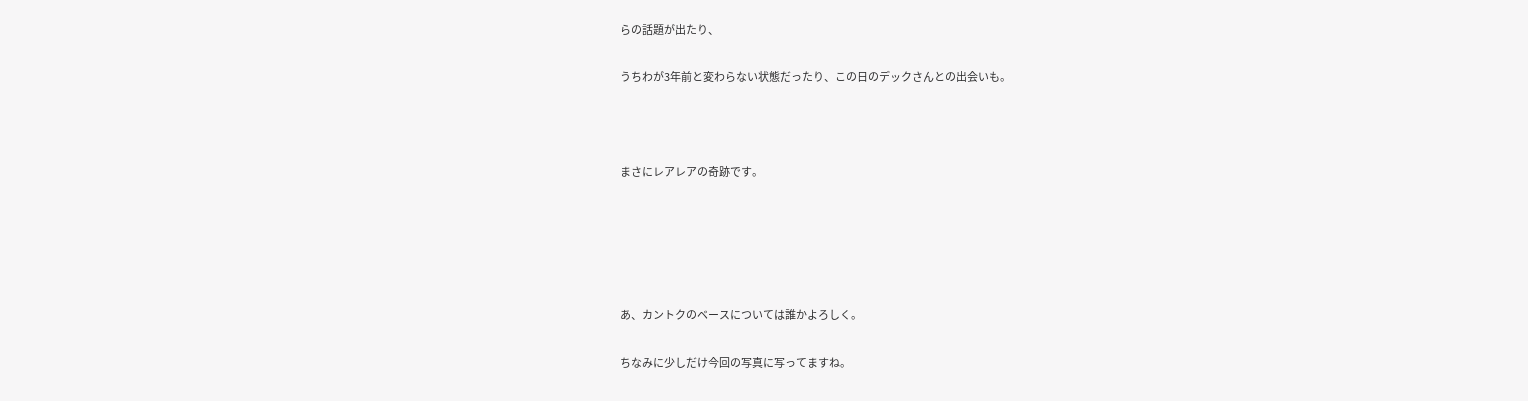らの話題が出たり、

うちわが3年前と変わらない状態だったり、この日のデックさんとの出会いも。



まさにレアレアの奇跡です。





あ、カントクのベースについては誰かよろしく。

ちなみに少しだけ今回の写真に写ってますね。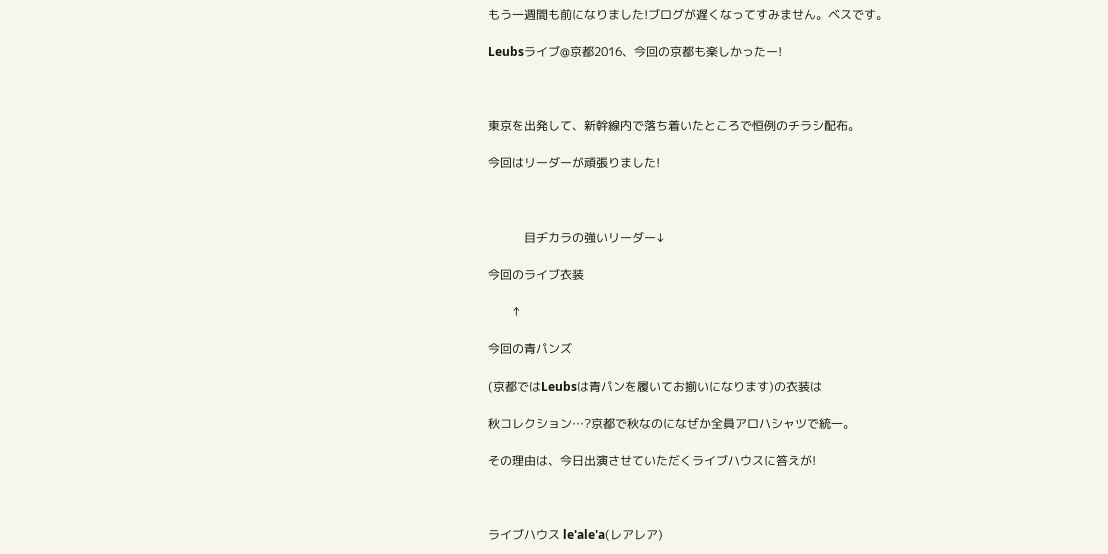もう一週間も前になりました!ブログが遅くなってすみません。ベスです。

Leubsライブ@京都2016、今回の京都も楽しかったー!



東京を出発して、新幹線内で落ち着いたところで恒例のチラシ配布。

今回はリーダーが頑張りました!



            目ヂカラの強いリーダー↓

今回のライブ衣装

        ↑

今回の青パンズ

(京都ではLeubsは青パンを履いてお揃いになります)の衣装は

秋コレクション…?京都で秋なのになぜか全員アロハシャツで統一。

その理由は、今日出演させていただくライブハウスに答えが!



ライブハウス le'ale'a(レアレア)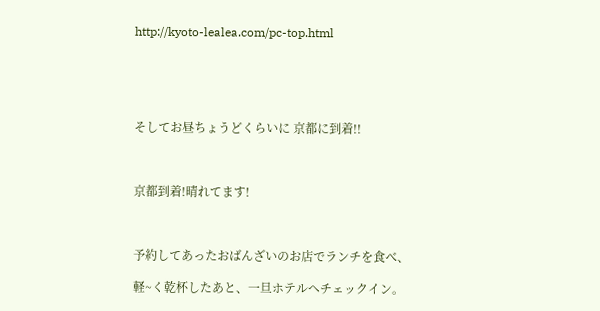http://kyoto-lealea.com/pc-top.html





そしてお昼ちょうどくらいに 京都に到着!!



京都到着!晴れてます!



予約してあったおばんざいのお店でランチを食べ、

軽~く乾杯したあと、一旦ホテルへチェックイン。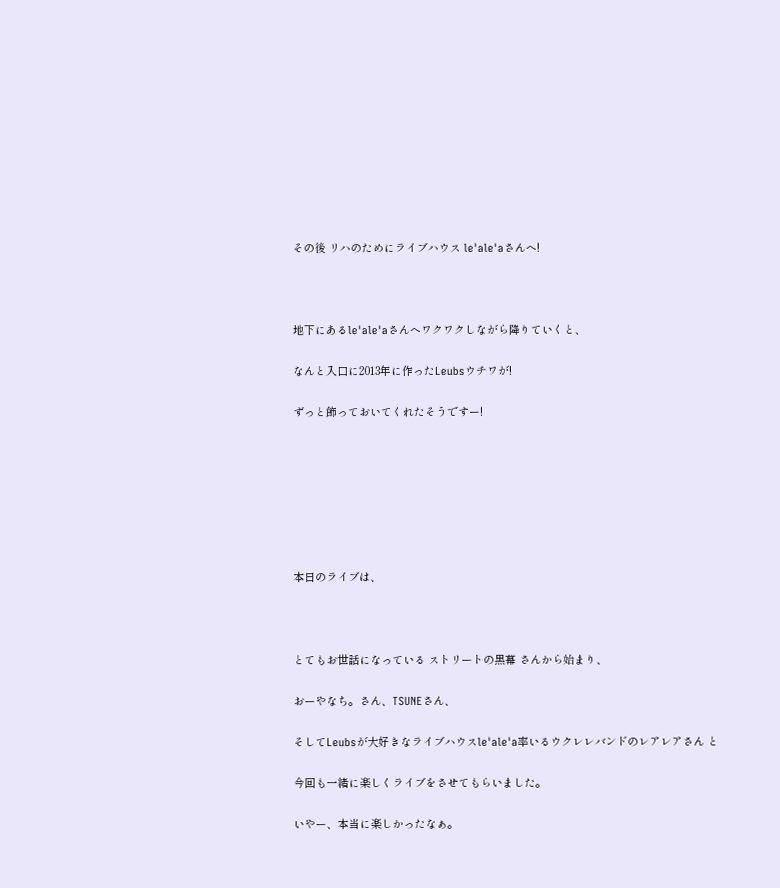その後 リハのためにライブハウス le'ale'aさんへ!



地下にあるle'ale'aさんへワクワクしながら降りていくと、

なんと入口に2013年に作ったLeubsウチワが!

ずっと飾っておいてくれたそうですー!







本日のライブは、



とてもお世話になっている ストリートの黒幕 さんから始まり、

おーやなち。さん、TSUNEさん、

そしてLeubsが大好きなライブハウスle'ale'a率いるウクレレバンドのレアレアさん と

今回も一緒に楽しくライブをさせてもらいました。

いやー、本当に楽しかったなぁ。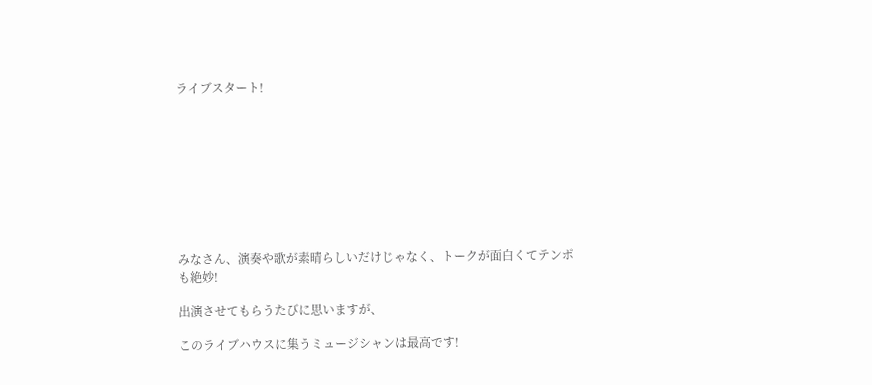ライブスタート!









みなさん、演奏や歌が素晴らしいだけじゃなく、トークが面白くてテンポも絶妙!

出演させてもらうたびに思いますが、

このライブハウスに集うミュージシャンは最高です!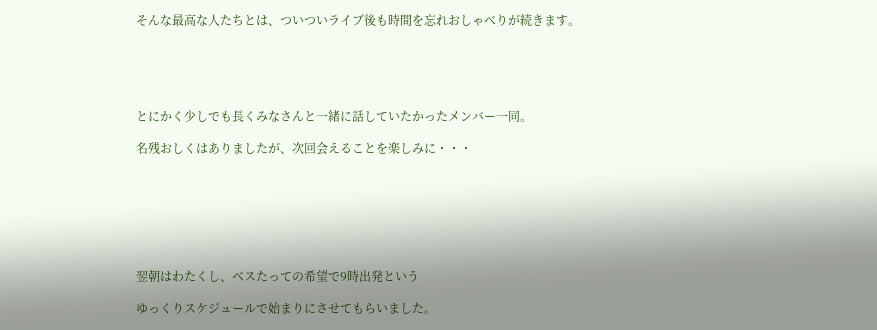そんな最高な人たちとは、ついついライブ後も時間を忘れおしゃべりが続きます。





とにかく少しでも長くみなさんと一緒に話していたかったメンバー一同。

名残おしくはありましたが、次回会えることを楽しみに・・・







翌朝はわたくし、ベスたっての希望で9時出発という

ゆっくりスケジュールで始まりにさせてもらいました。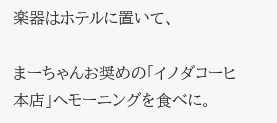楽器はホテルに置いて、

まーちゃんお奨めの「イノダコーヒ本店」へモーニングを食べに。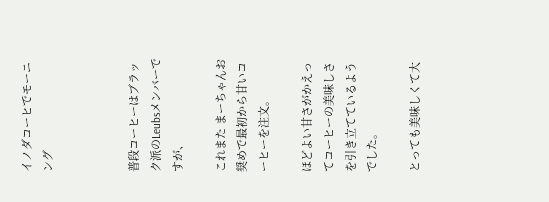イノダコーヒでモーニング



普段コーヒーはブラック派のLeubsメンバーですが、

これまた まーちゃんお奨めで最初から甘いコーヒーを注文。

ほどよい甘さがかえってコーヒーの美味しさを引き立てているようでした。

とっても美味しくて大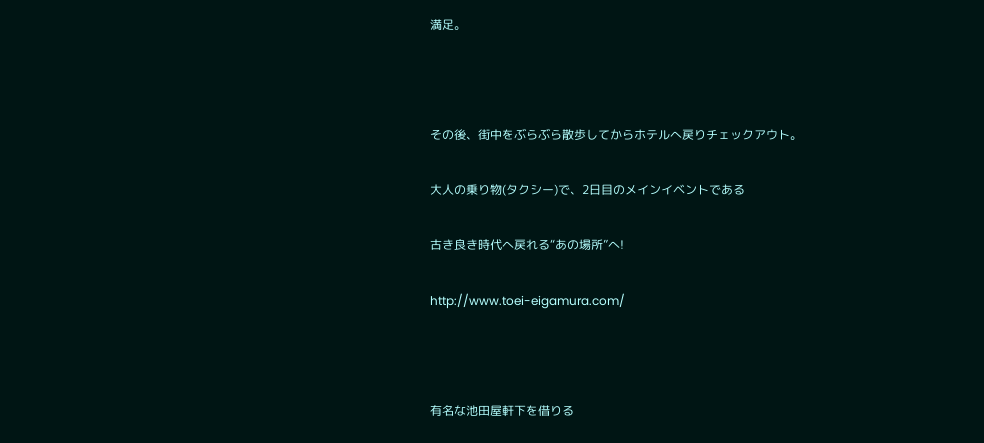満足。



その後、街中をぶらぶら散歩してからホテルへ戻りチェックアウト。

大人の乗り物(タクシー)で、2日目のメインイベントである

古き良き時代へ戻れる“あの場所”へ!

http://www.toei-eigamura.com/



有名な池田屋軒下を借りる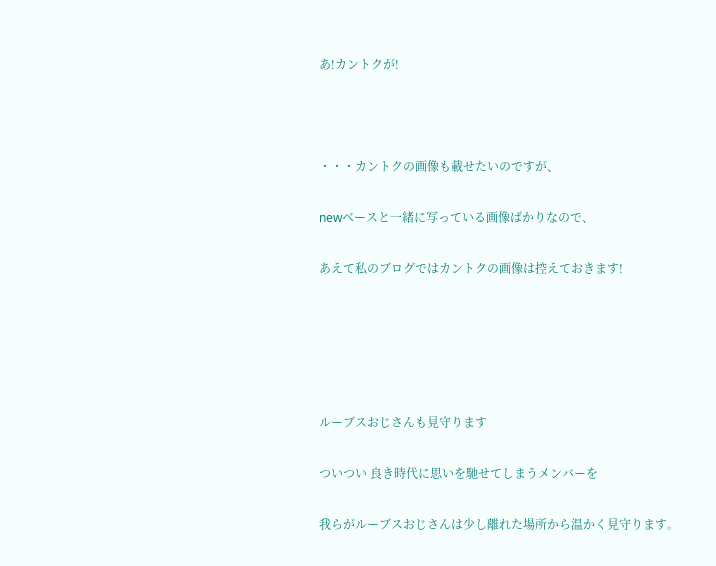あ!カントクが!



・・・カントクの画像も載せたいのですが、

newベースと一緒に写っている画像ばかりなので、

あえて私のブログではカントクの画像は控えておきます!





ルーブスおじさんも見守ります

ついつい 良き時代に思いを馳せてしまうメンバーを

我らがルーブスおじさんは少し離れた場所から温かく見守ります。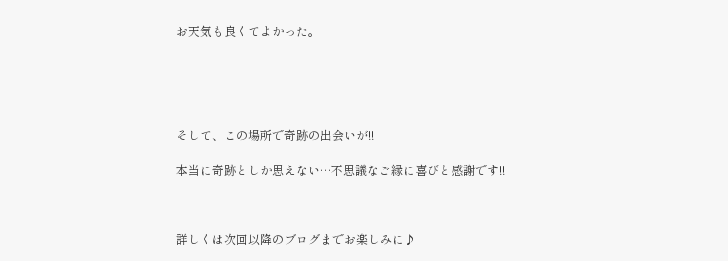お天気も良くてよかった。





そして、この場所で奇跡の出会いが!!

本当に奇跡としか思えない…不思議なご縁に喜びと感謝です!!



詳しくは次回以降のブログまでお楽しみに♪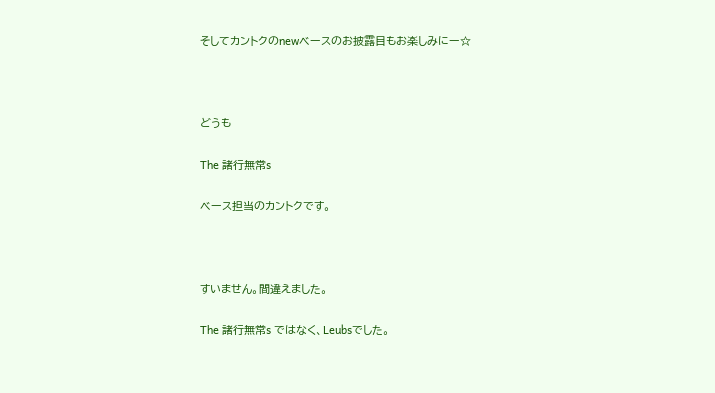そしてカントクのnewベースのお披露目もお楽しみにー☆



どうも

The 諸行無常s

ベース担当のカントクです。



すいません。間違えました。

The 諸行無常s ではなく、Leubsでした。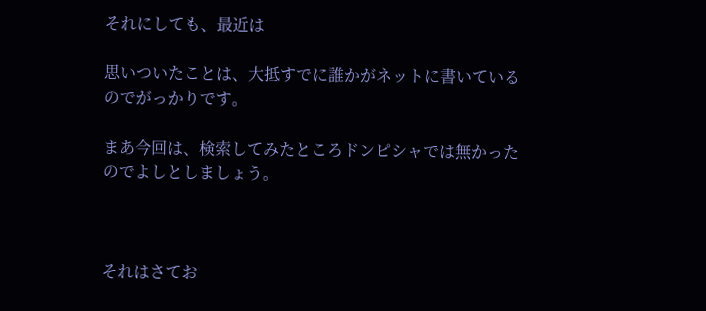それにしても、最近は

思いついたことは、大抵すでに誰かがネットに書いているのでがっかりです。

まあ今回は、検索してみたところドンピシャでは無かったのでよしとしましょう。



それはさてお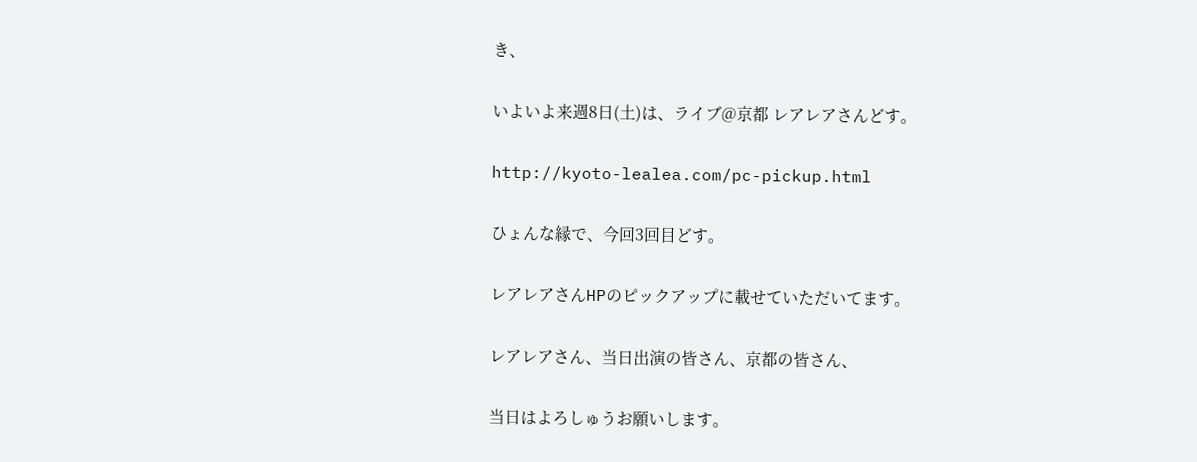き、

いよいよ来週8日(土)は、ライブ@京都 レアレアさんどす。

http://kyoto-lealea.com/pc-pickup.html

ひょんな縁で、今回3回目どす。

レアレアさんHPのピックアップに載せていただいてます。

レアレアさん、当日出演の皆さん、京都の皆さん、

当日はよろしゅうお願いします。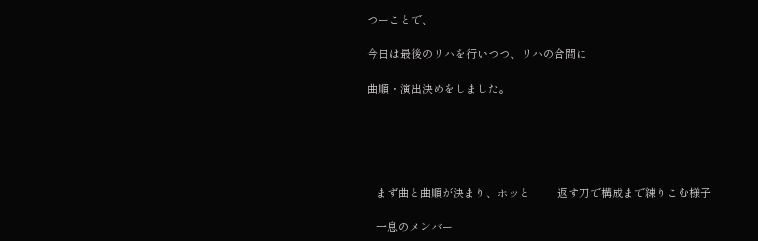つーことで、

今日は最後のリハを行いつつ、リハの合間に

曲順・演出決めをしました。





   まず曲と曲順が決まり、ホッと         返す刀で構成まで練りこむ様子

   一息のメンバー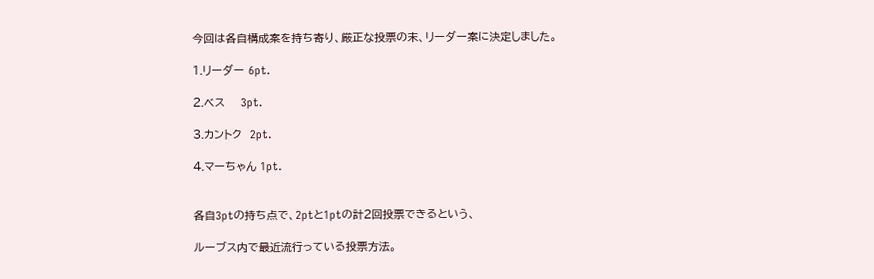今回は各自構成案を持ち寄り、厳正な投票の末、リーダー案に決定しました。

1.リーダー 6pt.

2.ベス    3pt.

3.カントク  2pt.

4.マーちゃん 1pt.


各自3ptの持ち点で、2ptと1ptの計2回投票できるという、

ルーブス内で最近流行っている投票方法。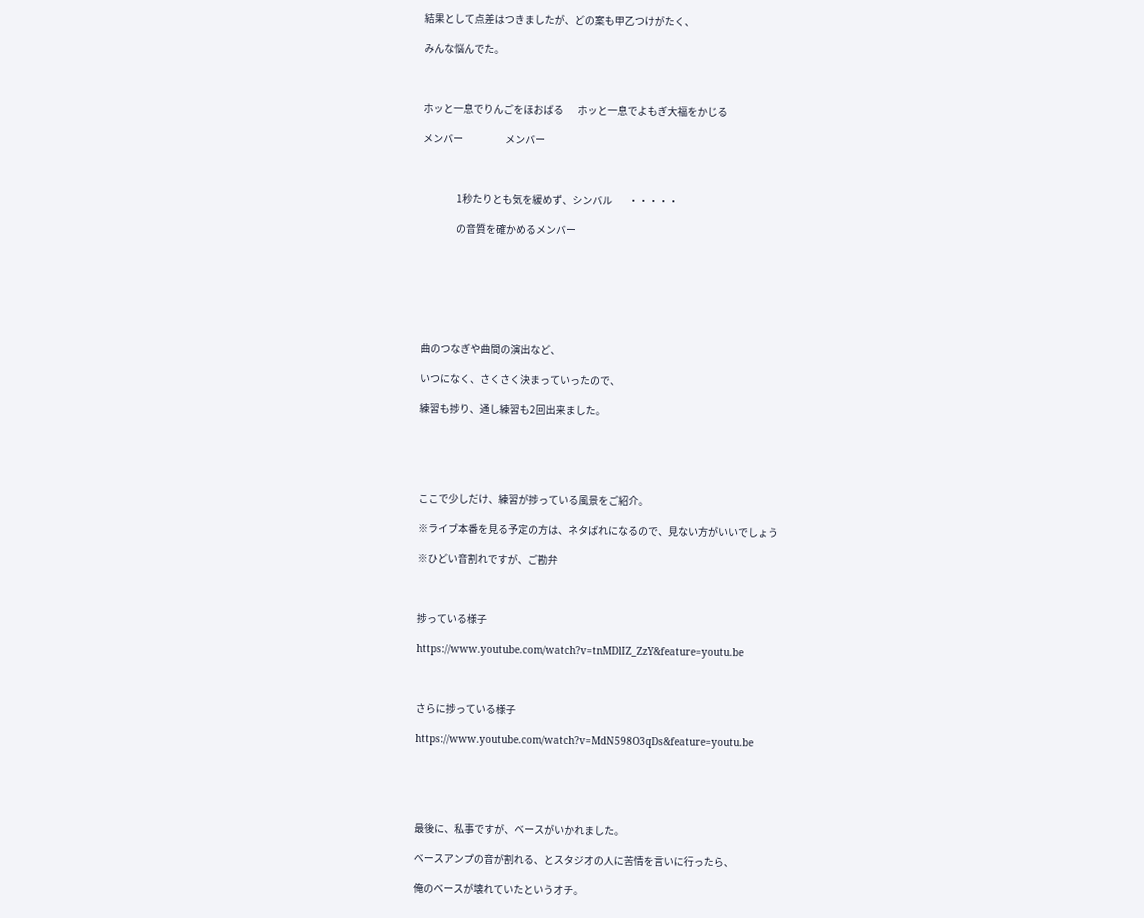結果として点差はつきましたが、どの案も甲乙つけがたく、

みんな悩んでた。



ホッと一息でりんごをほおばる       ホッと一息でよもぎ大福をかじる

メンバー                     メンバー



                 1秒たりとも気を緩めず、シンバル        ・・・・・

                 の音質を確かめるメンバー







曲のつなぎや曲間の演出など、

いつになく、さくさく決まっていったので、

練習も捗り、通し練習も2回出来ました。





ここで少しだけ、練習が捗っている風景をご紹介。

※ライブ本番を見る予定の方は、ネタばれになるので、見ない方がいいでしょう

※ひどい音割れですが、ご勘弁



捗っている様子

https://www.youtube.com/watch?v=tnMDlIZ_ZzY&feature=youtu.be



さらに捗っている様子

https://www.youtube.com/watch?v=MdN598O3qDs&feature=youtu.be





最後に、私事ですが、ベースがいかれました。

ベースアンプの音が割れる、とスタジオの人に苦情を言いに行ったら、

俺のベースが壊れていたというオチ。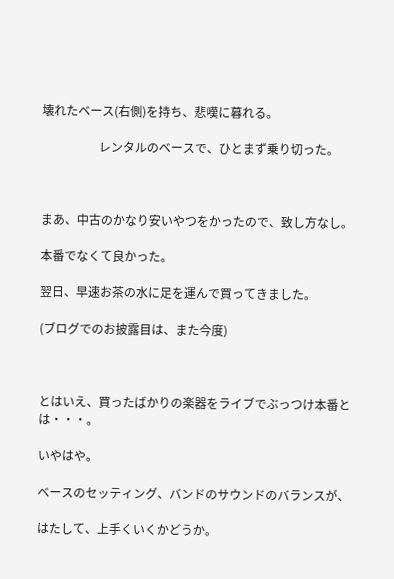壊れたベース(右側)を持ち、悲嘆に暮れる。

                   レンタルのベースで、ひとまず乗り切った。



まあ、中古のかなり安いやつをかったので、致し方なし。

本番でなくて良かった。

翌日、早速お茶の水に足を運んで買ってきました。

(ブログでのお披露目は、また今度)



とはいえ、買ったばかりの楽器をライブでぶっつけ本番とは・・・。

いやはや。

ベースのセッティング、バンドのサウンドのバランスが、

はたして、上手くいくかどうか。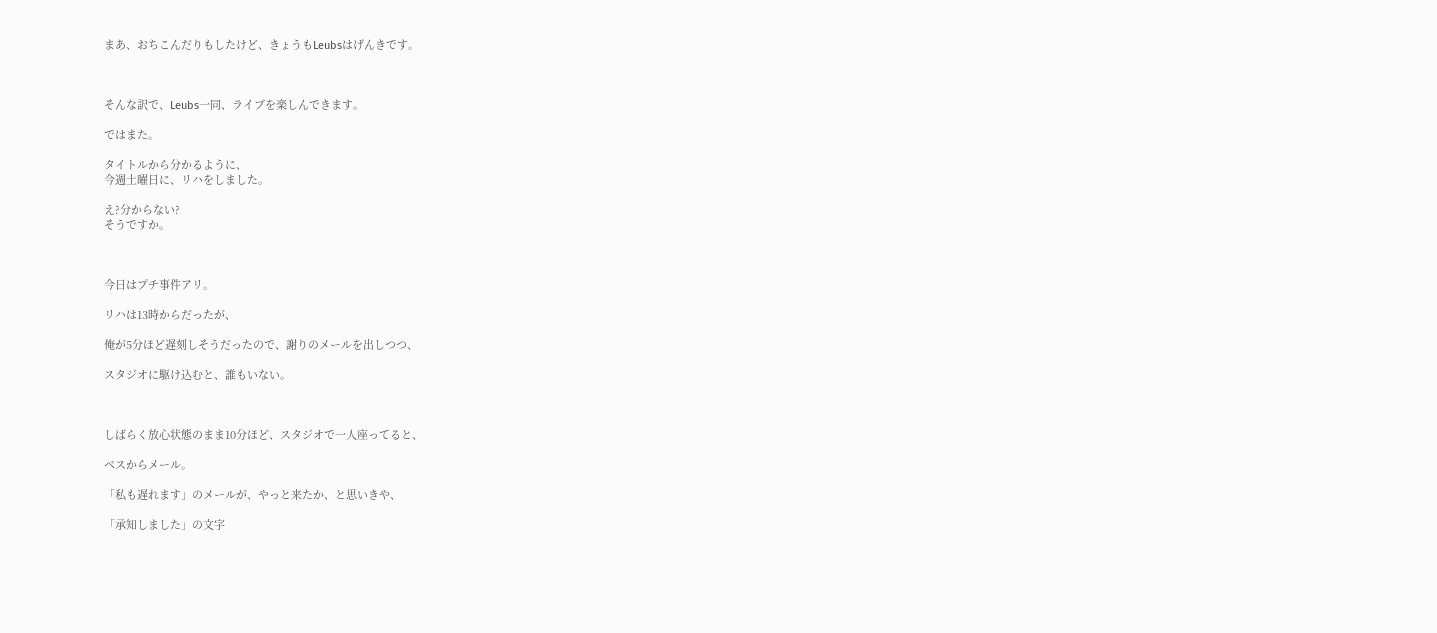まあ、おちこんだりもしたけど、きょうもLeubsはげんきです。



そんな訳で、Leubs一同、ライブを楽しんできます。

ではまた。

タイトルから分かるように、
今週土曜日に、リハをしました。

え?分からない?
そうですか。



今日はプチ事件アリ。

リハは13時からだったが、

俺が5分ほど遅刻しそうだったので、謝りのメールを出しつつ、

スタジオに駆け込むと、誰もいない。



しばらく放心状態のまま10分ほど、スタジオで一人座ってると、

ベスからメール。

「私も遅れます」のメールが、やっと来たか、と思いきや、

「承知しました」の文字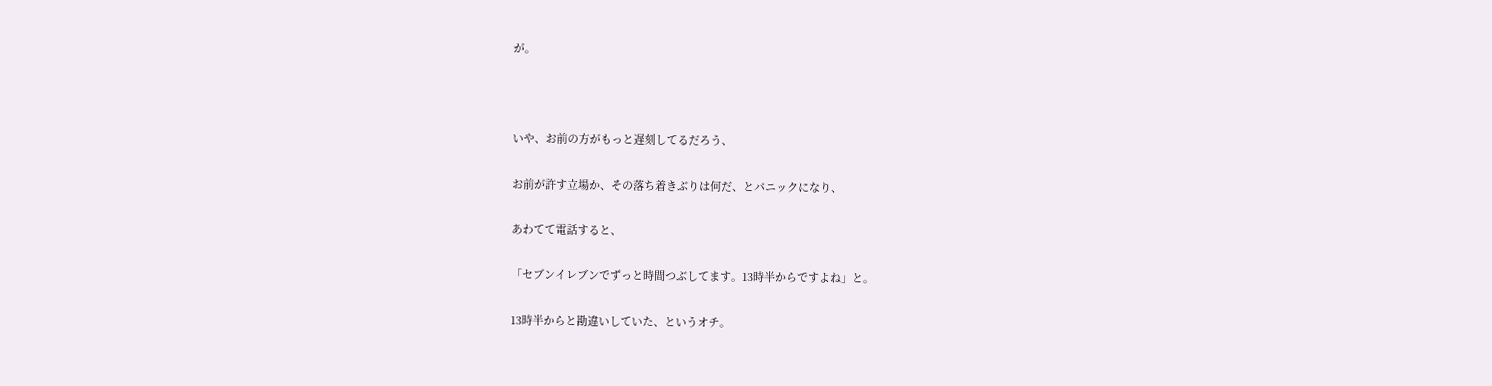が。



いや、お前の方がもっと遅刻してるだろう、

お前が許す立場か、その落ち着きぶりは何だ、とパニックになり、

あわてて電話すると、

「セブンイレブンでずっと時間つぶしてます。13時半からですよね」と。

13時半からと勘違いしていた、というオチ。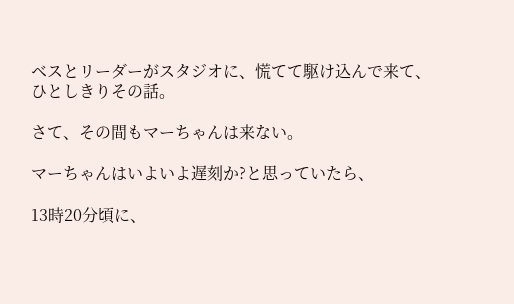ベスとリーダーがスタジオに、慌てて駆け込んで来て、ひとしきりその話。

さて、その間もマーちゃんは来ない。

マーちゃんはいよいよ遅刻か?と思っていたら、

13時20分頃に、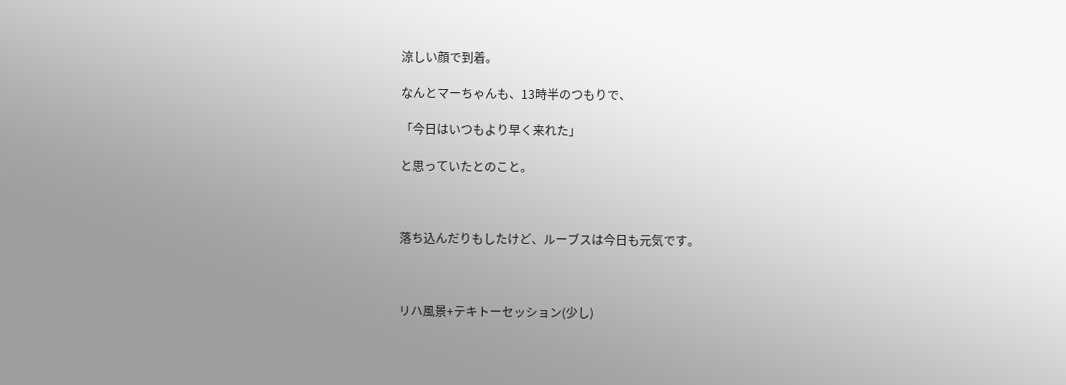涼しい顔で到着。

なんとマーちゃんも、13時半のつもりで、

「今日はいつもより早く来れた」

と思っていたとのこと。



落ち込んだりもしたけど、ルーブスは今日も元気です。



リハ風景+テキトーセッション(少し)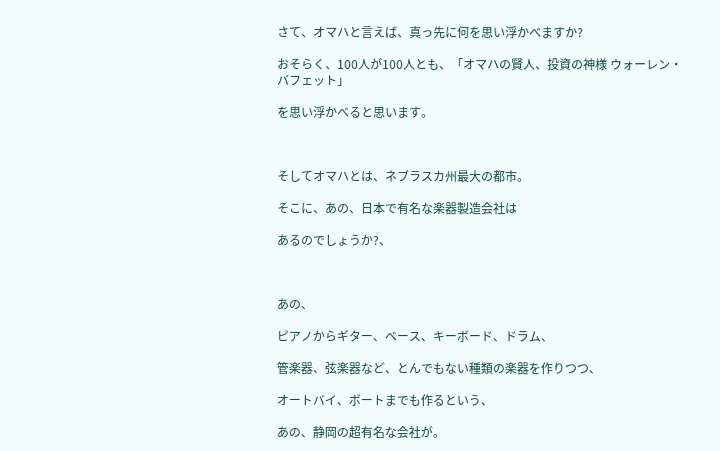さて、オマハと言えば、真っ先に何を思い浮かべますか?

おそらく、100人が100人とも、「オマハの賢人、投資の神様 ウォーレン・バフェット」

を思い浮かべると思います。



そしてオマハとは、ネブラスカ州最大の都市。

そこに、あの、日本で有名な楽器製造会社は

あるのでしょうか?、



あの、

ピアノからギター、ベース、キーボード、ドラム、

管楽器、弦楽器など、とんでもない種類の楽器を作りつつ、

オートバイ、ボートまでも作るという、

あの、静岡の超有名な会社が。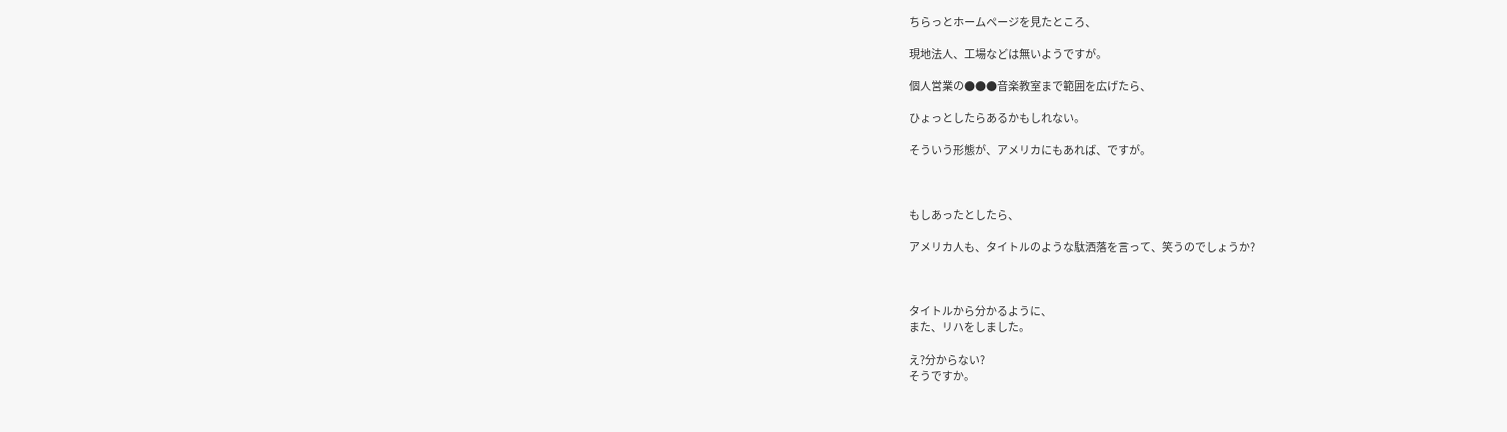ちらっとホームページを見たところ、

現地法人、工場などは無いようですが。

個人営業の●●●音楽教室まで範囲を広げたら、

ひょっとしたらあるかもしれない。

そういう形態が、アメリカにもあれば、ですが。



もしあったとしたら、

アメリカ人も、タイトルのような駄洒落を言って、笑うのでしょうか?



タイトルから分かるように、
また、リハをしました。

え?分からない?
そうですか。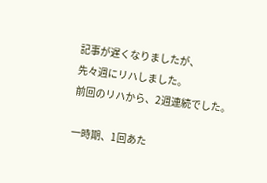記事が遅くなりましたが、
先々週にリハしました。
前回のリハから、2週連続でした。

一時期、1回あた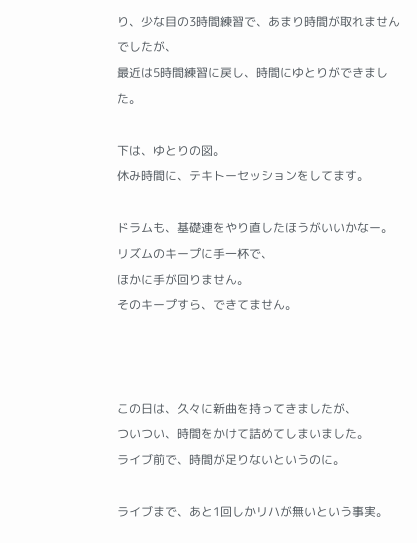り、少な目の3時間練習で、あまり時間が取れませんでしたが、
最近は5時間練習に戻し、時間にゆとりができました。

下は、ゆとりの図。
休み時間に、テキトーセッションをしてます。

ドラムも、基礎連をやり直したほうがいいかなー。
リズムのキープに手一杯で、
ほかに手が回りません。
そのキープすら、できてません。



この日は、久々に新曲を持ってきましたが、
ついつい、時間をかけて詰めてしまいました。
ライブ前で、時間が足りないというのに。

ライブまで、あと1回しかリハが無いという事実。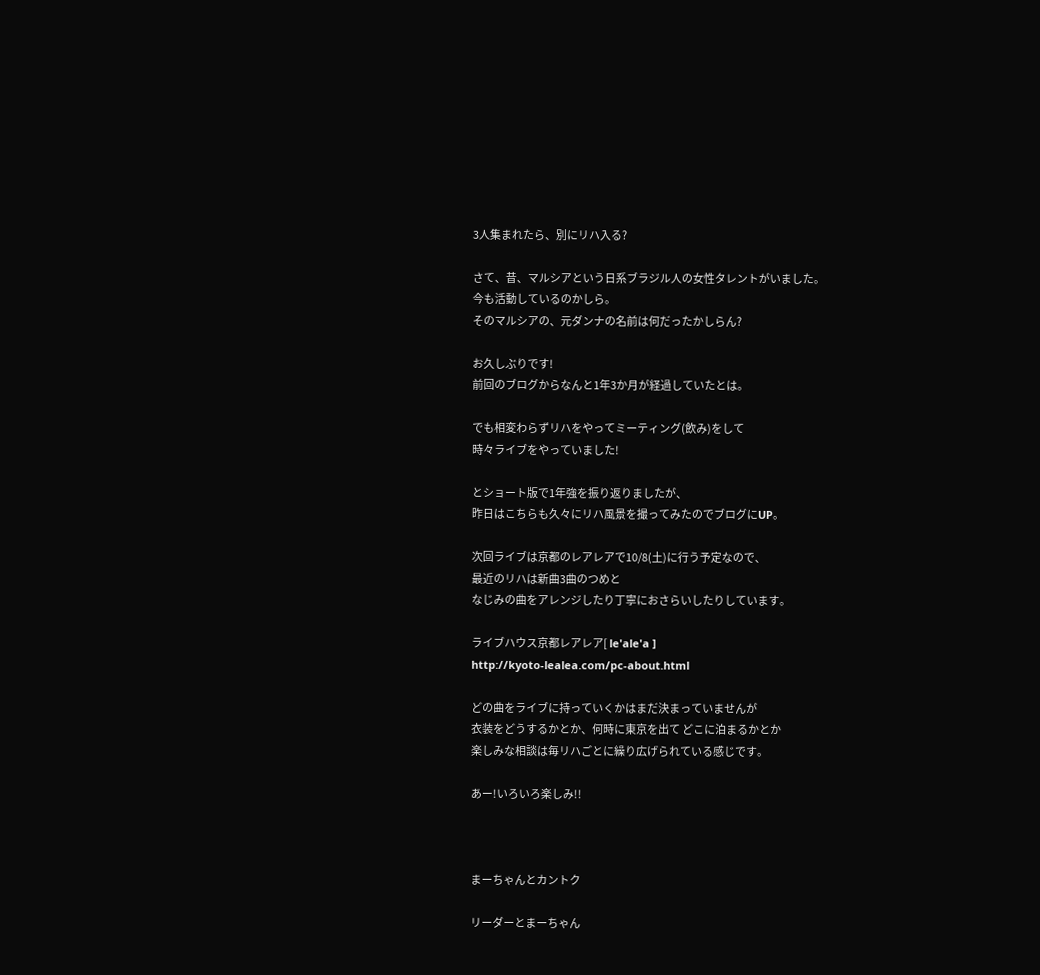3人集まれたら、別にリハ入る?

さて、昔、マルシアという日系ブラジル人の女性タレントがいました。
今も活動しているのかしら。
そのマルシアの、元ダンナの名前は何だったかしらん?

お久しぶりです!
前回のブログからなんと1年3か月が経過していたとは。

でも相変わらずリハをやってミーティング(飲み)をして
時々ライブをやっていました!

とショート版で1年強を振り返りましたが、
昨日はこちらも久々にリハ風景を撮ってみたのでブログにUP。

次回ライブは京都のレアレアで10/8(土)に行う予定なので、
最近のリハは新曲3曲のつめと
なじみの曲をアレンジしたり丁寧におさらいしたりしています。

ライブハウス京都レアレア[ le'ale'a ]
http://kyoto-lealea.com/pc-about.html

どの曲をライブに持っていくかはまだ決まっていませんが
衣装をどうするかとか、何時に東京を出て どこに泊まるかとか
楽しみな相談は毎リハごとに繰り広げられている感じです。

あー!いろいろ楽しみ!!



まーちゃんとカントク

リーダーとまーちゃん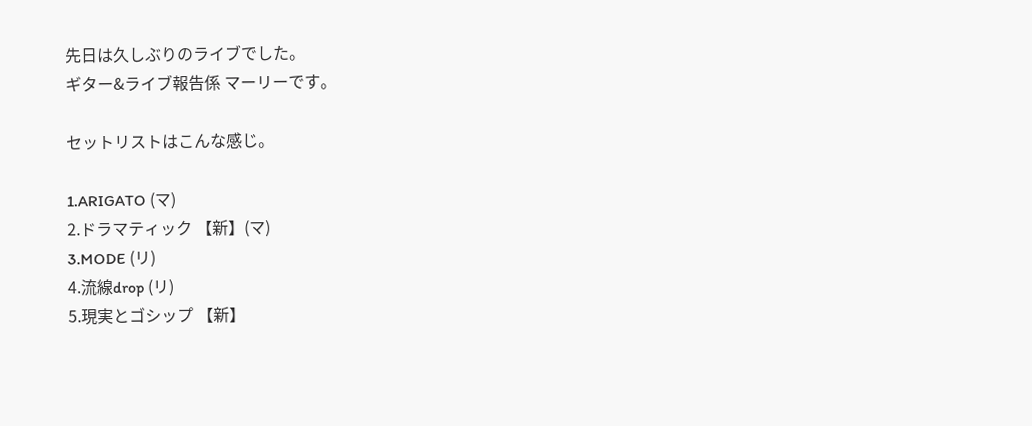先日は久しぶりのライブでした。
ギター&ライブ報告係 マーリーです。

セットリストはこんな感じ。

1.ARIGATO (マ)
2.ドラマティック 【新】(マ)
3.MODE (リ)
4.流線drop (リ)
5.現実とゴシップ 【新】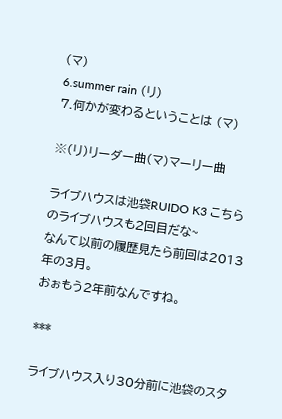(マ)
6.summer rain (リ)
7.何かが変わるということは (マ)

※(リ)リーダー曲(マ)マーリー曲

ライブハウスは池袋RUIDO K3 こちらのライブハウスも2回目だな~
なんて以前の履歴見たら前回は2013年の3月。
おぉもう2年前なんですね。

***

ライブハウス入り30分前に池袋のスタ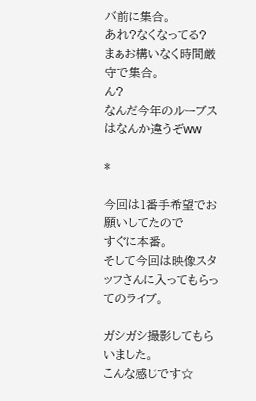バ前に集合。
あれ?なくなってる?
まぁお構いなく時間厳守で集合。
ん?
なんだ今年のルーブスはなんか違うぞww

*

今回は1番手希望でお願いしてたので
すぐに本番。
そして今回は映像スタッフさんに入ってもらってのライブ。

ガシガシ撮影してもらいました。
こんな感じです☆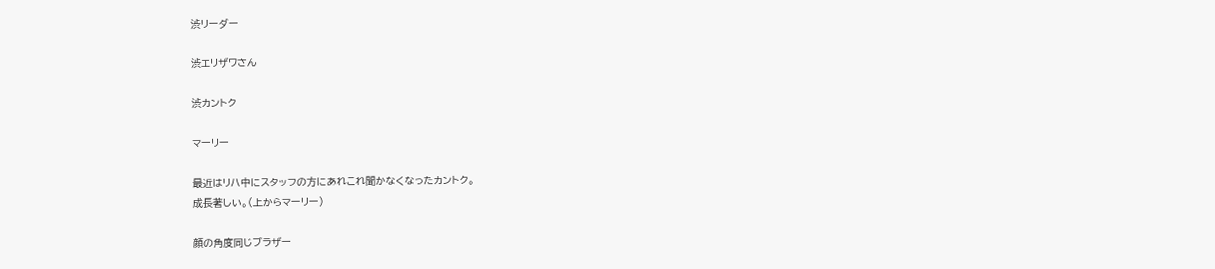渋リーダー

渋エリザワさん

渋カントク

マーリー

最近はリハ中にスタッフの方にあれこれ聞かなくなったカントク。
成長著しい。(上からマーリー)

顔の角度同じブラザー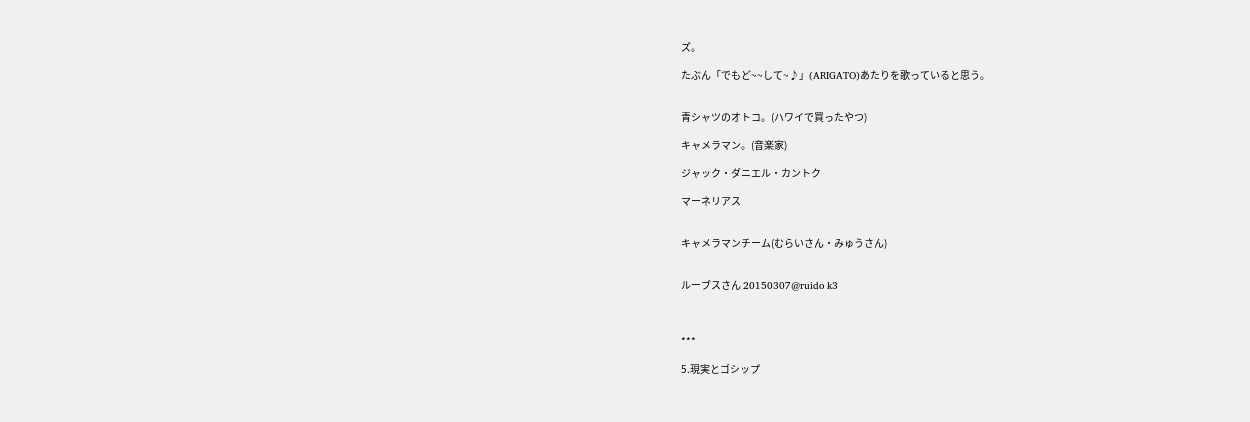ズ。

たぶん「でもど~~して~♪」(ARIGATO)あたりを歌っていると思う。


青シャツのオトコ。(ハワイで買ったやつ)

キャメラマン。(音楽家)

ジャック・ダニエル・カントク

マーネリアス


キャメラマンチーム(むらいさん・みゅうさん)


ルーブスさん 20150307@ruido k3



***

5.現実とゴシップ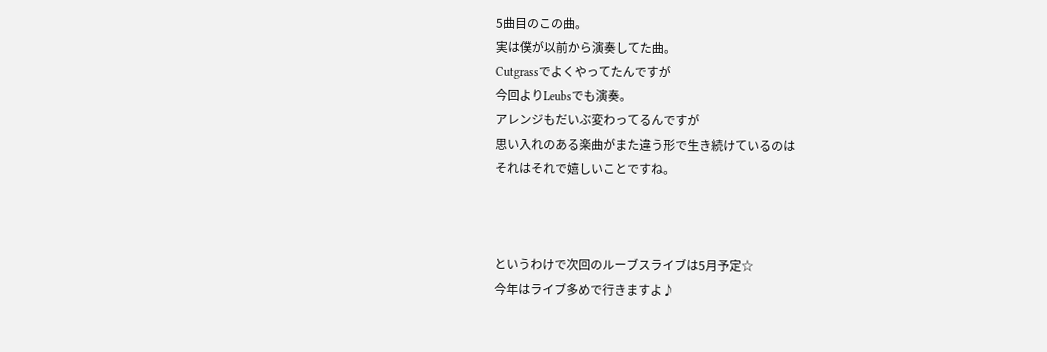5曲目のこの曲。
実は僕が以前から演奏してた曲。
Cutgrassでよくやってたんですが
今回よりLeubsでも演奏。
アレンジもだいぶ変わってるんですが
思い入れのある楽曲がまた違う形で生き続けているのは
それはそれで嬉しいことですね。



というわけで次回のルーブスライブは5月予定☆
今年はライブ多めで行きますよ♪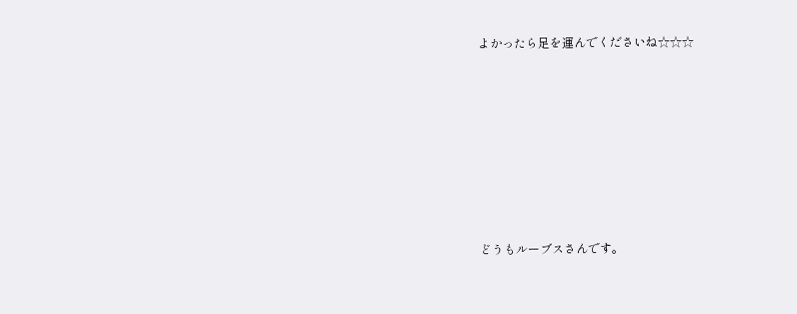よかったら足を運んでくださいね☆☆☆







どうもルーブスさんです。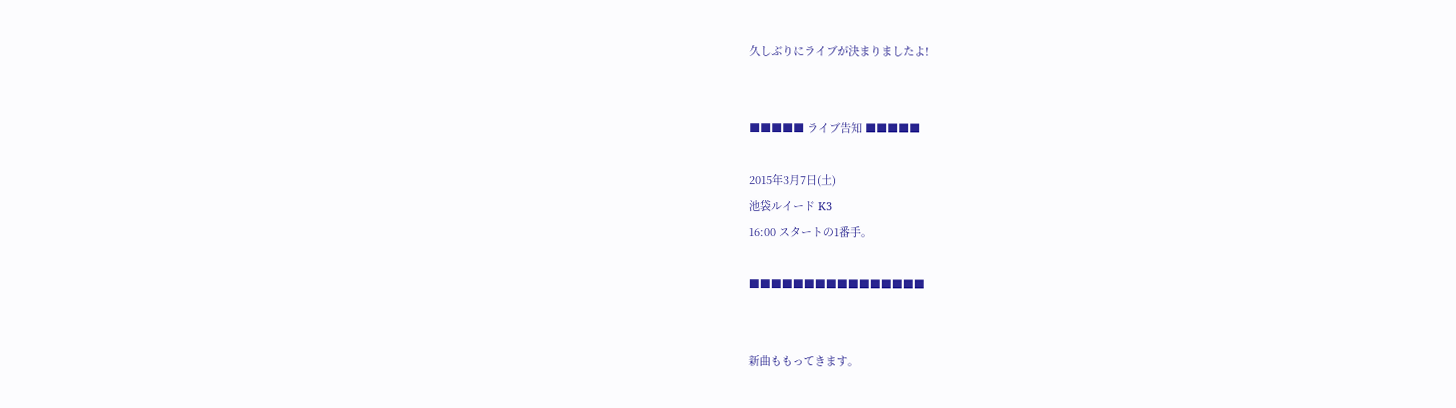久しぶりにライブが決まりましたよ!


■■■■■ ライブ告知 ■■■■■

2015年3月7日(土)
池袋ルイード K3
16:00 スタートの1番手。

■■■■■■■■■■■■■■■■


新曲ももってきます。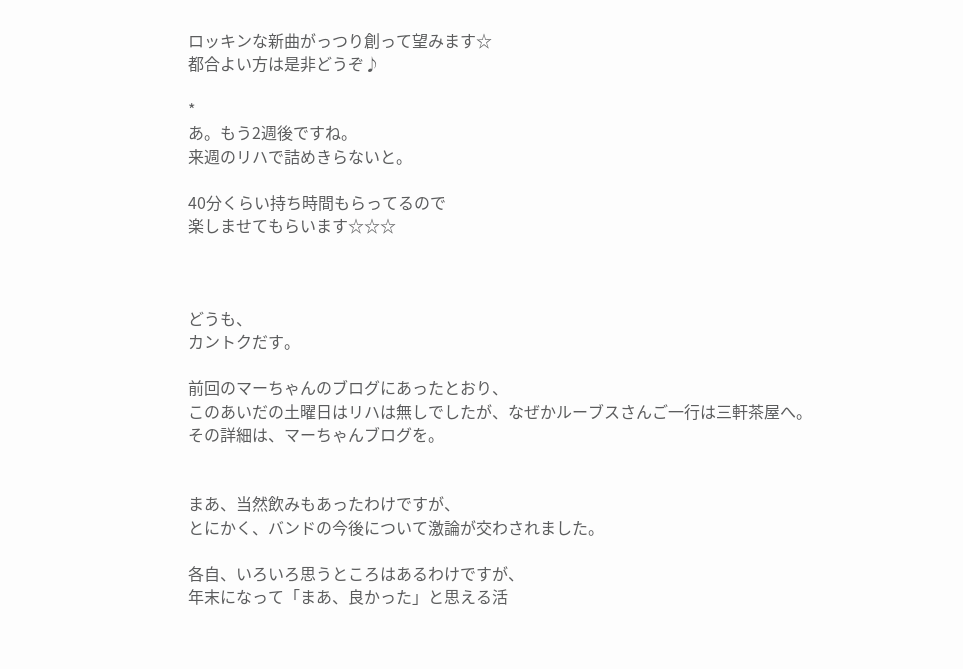ロッキンな新曲がっつり創って望みます☆
都合よい方は是非どうぞ♪

*
あ。もう2週後ですね。
来週のリハで詰めきらないと。

40分くらい持ち時間もらってるので
楽しませてもらいます☆☆☆



どうも、
カントクだす。

前回のマーちゃんのブログにあったとおり、
このあいだの土曜日はリハは無しでしたが、なぜかルーブスさんご一行は三軒茶屋へ。
その詳細は、マーちゃんブログを。


まあ、当然飲みもあったわけですが、
とにかく、バンドの今後について激論が交わされました。

各自、いろいろ思うところはあるわけですが、
年末になって「まあ、良かった」と思える活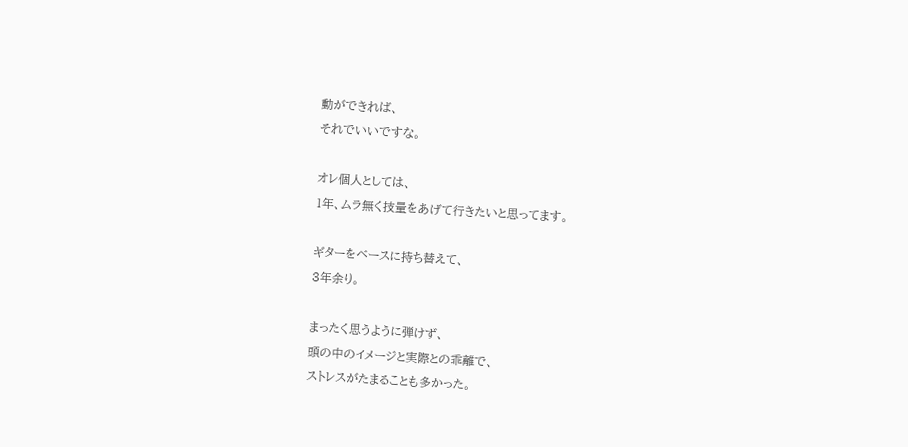動ができれば、
それでいいですな。

オレ個人としては、
1年、ムラ無く技量をあげて行きたいと思ってます。

ギターをベースに持ち替えて、
3年余り。

まったく思うように弾けず、
頭の中のイメージと実際との乖離で、
ストレスがたまることも多かった。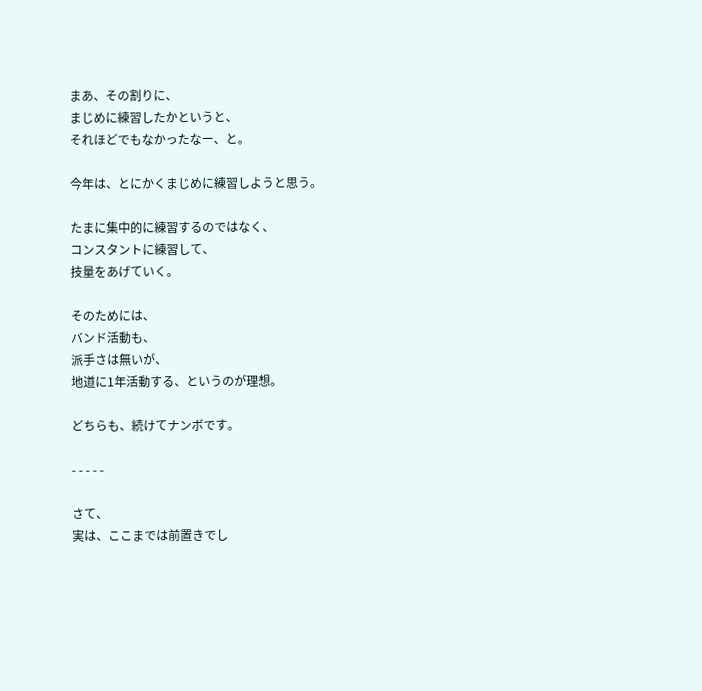まあ、その割りに、
まじめに練習したかというと、
それほどでもなかったなー、と。

今年は、とにかくまじめに練習しようと思う。

たまに集中的に練習するのではなく、
コンスタントに練習して、
技量をあげていく。

そのためには、
バンド活動も、
派手さは無いが、
地道に1年活動する、というのが理想。

どちらも、続けてナンボです。

- - - - -

さて、
実は、ここまでは前置きでし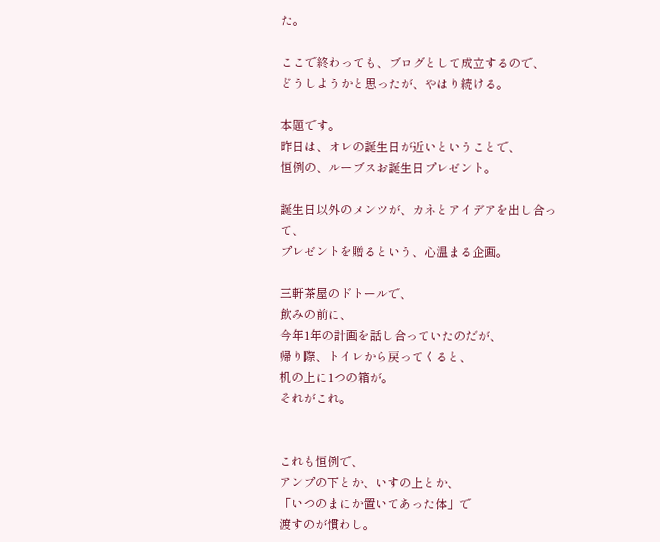た。

ここで終わっても、ブログとして成立するので、
どうしようかと思ったが、やはり続ける。

本題です。
昨日は、オレの誕生日が近いということで、
恒例の、ルーブスお誕生日プレゼント。

誕生日以外のメンツが、カネとアイデアを出し合って、
プレゼントを贈るという、心温まる企画。

三軒茶屋のドトールで、
飲みの前に、
今年1年の計画を話し合っていたのだが、
帰り際、トイレから戻ってくると、
机の上に1つの箱が。
それがこれ。


これも恒例で、
アンプの下とか、いすの上とか、
「いつのまにか置いてあった体」で
渡すのが慣わし。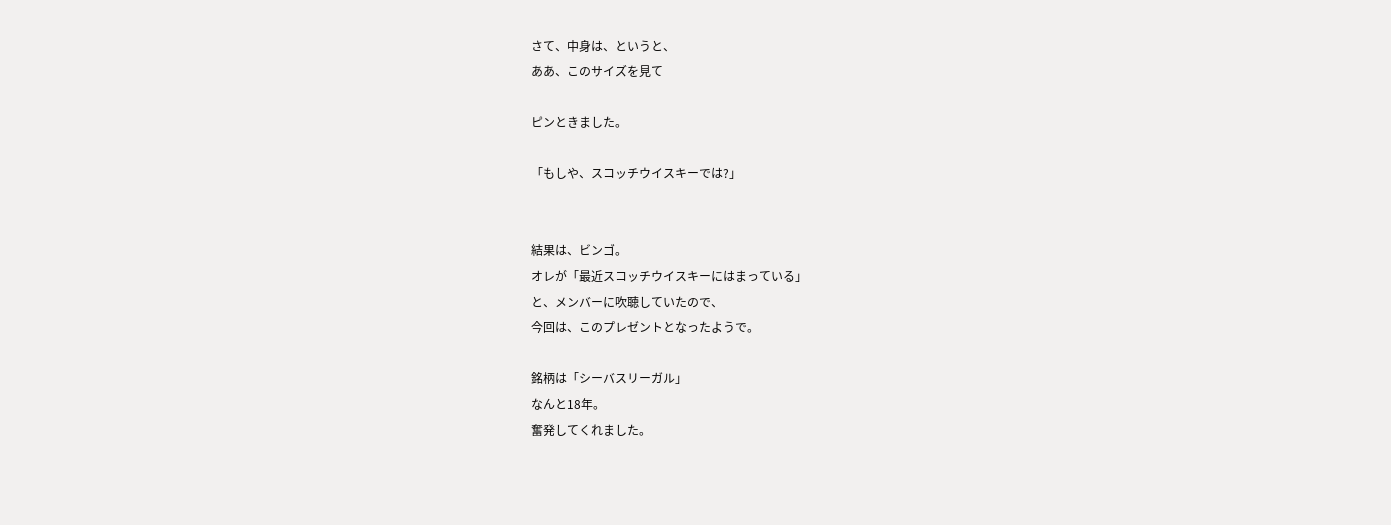さて、中身は、というと、
ああ、このサイズを見て

ピンときました。

「もしや、スコッチウイスキーでは?」


結果は、ビンゴ。
オレが「最近スコッチウイスキーにはまっている」
と、メンバーに吹聴していたので、
今回は、このプレゼントとなったようで。

銘柄は「シーバスリーガル」
なんと18年。
奮発してくれました。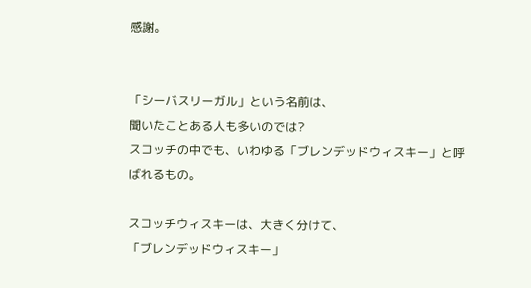感謝。


「シーバスリーガル」という名前は、
聞いたことある人も多いのでは?
スコッチの中でも、いわゆる「ブレンデッドウィスキー」と呼ばれるもの。

スコッチウィスキーは、大きく分けて、
「ブレンデッドウィスキー」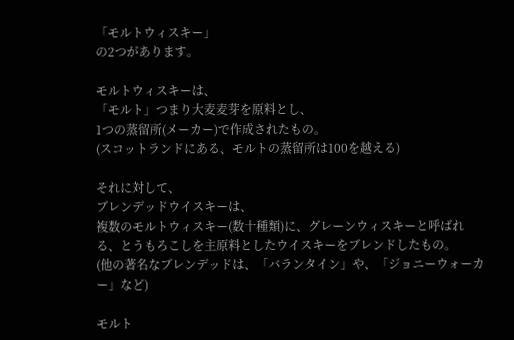「モルトウィスキー」
の2つがあります。

モルトウィスキーは、
「モルト」つまり大麦麦芽を原料とし、
1つの蒸留所(メーカー)で作成されたもの。
(スコットランドにある、モルトの蒸留所は100を越える)

それに対して、
ブレンデッドウイスキーは、
複数のモルトウィスキー(数十種類)に、グレーンウィスキーと呼ばれる、とうもろこしを主原料としたウイスキーをブレンドしたもの。
(他の著名なブレンデッドは、「バランタイン」や、「ジョニーウォーカー」など)

モルト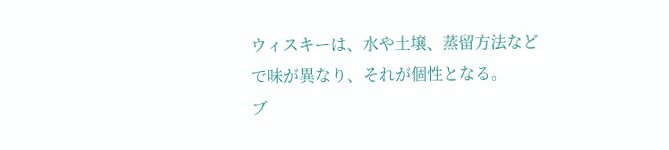ウィスキーは、水や土壌、蒸留方法などで味が異なり、それが個性となる。
ブ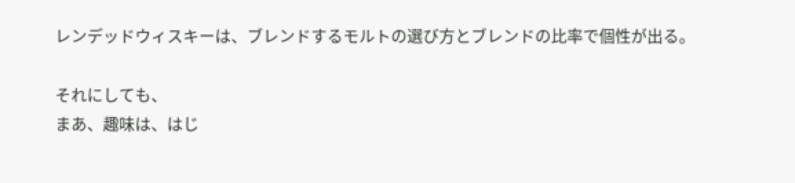レンデッドウィスキーは、ブレンドするモルトの選び方とブレンドの比率で個性が出る。

それにしても、
まあ、趣味は、はじ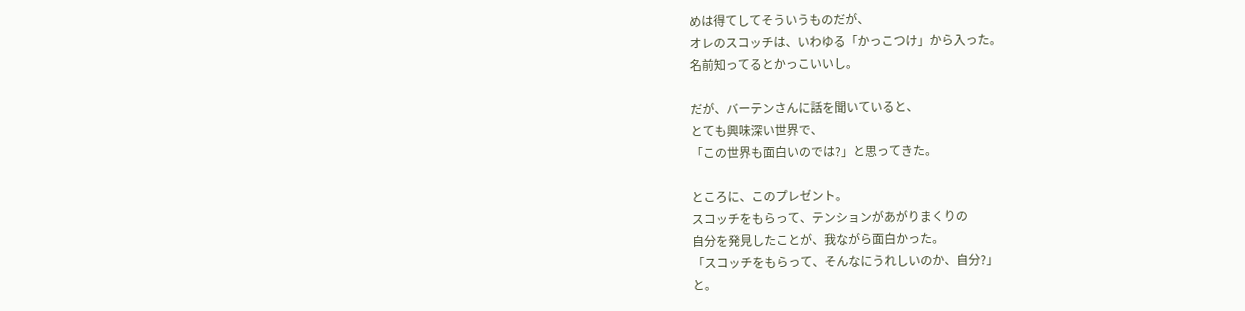めは得てしてそういうものだが、
オレのスコッチは、いわゆる「かっこつけ」から入った。
名前知ってるとかっこいいし。

だが、バーテンさんに話を聞いていると、
とても興味深い世界で、
「この世界も面白いのでは?」と思ってきた。

ところに、このプレゼント。
スコッチをもらって、テンションがあがりまくりの
自分を発見したことが、我ながら面白かった。
「スコッチをもらって、そんなにうれしいのか、自分?」
と。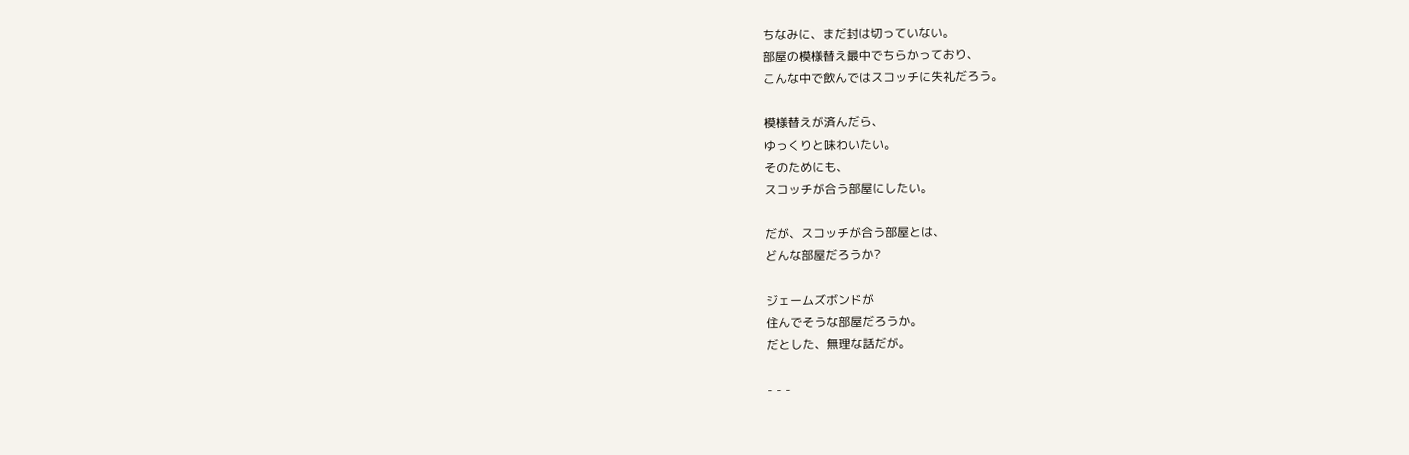ちなみに、まだ封は切っていない。
部屋の模様替え最中でちらかっており、
こんな中で飲んではスコッチに失礼だろう。

模様替えが済んだら、
ゆっくりと味わいたい。
そのためにも、
スコッチが合う部屋にしたい。

だが、スコッチが合う部屋とは、
どんな部屋だろうか?

ジェームズボンドが
住んでそうな部屋だろうか。
だとした、無理な話だが。

- - -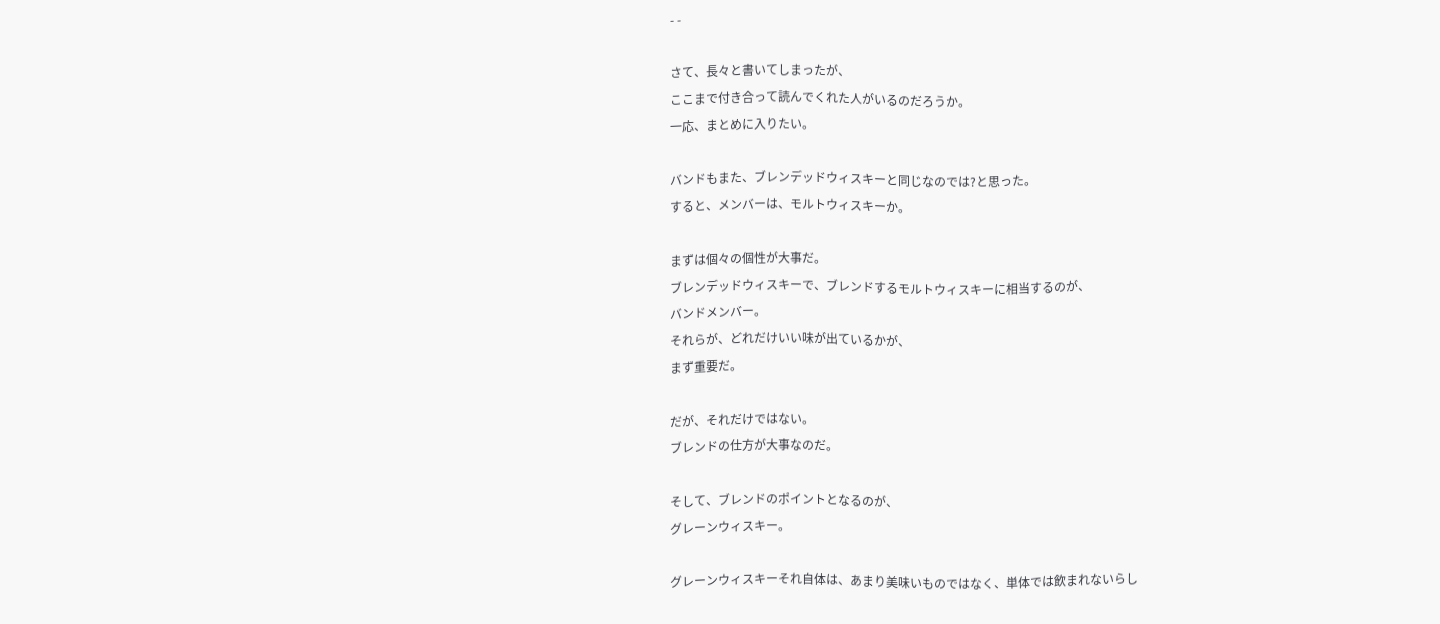- -

さて、長々と書いてしまったが、
ここまで付き合って読んでくれた人がいるのだろうか。
一応、まとめに入りたい。

バンドもまた、ブレンデッドウィスキーと同じなのでは?と思った。
すると、メンバーは、モルトウィスキーか。

まずは個々の個性が大事だ。
ブレンデッドウィスキーで、ブレンドするモルトウィスキーに相当するのが、
バンドメンバー。
それらが、どれだけいい味が出ているかが、
まず重要だ。

だが、それだけではない。
ブレンドの仕方が大事なのだ。

そして、ブレンドのポイントとなるのが、
グレーンウィスキー。

グレーンウィスキーそれ自体は、あまり美味いものではなく、単体では飲まれないらし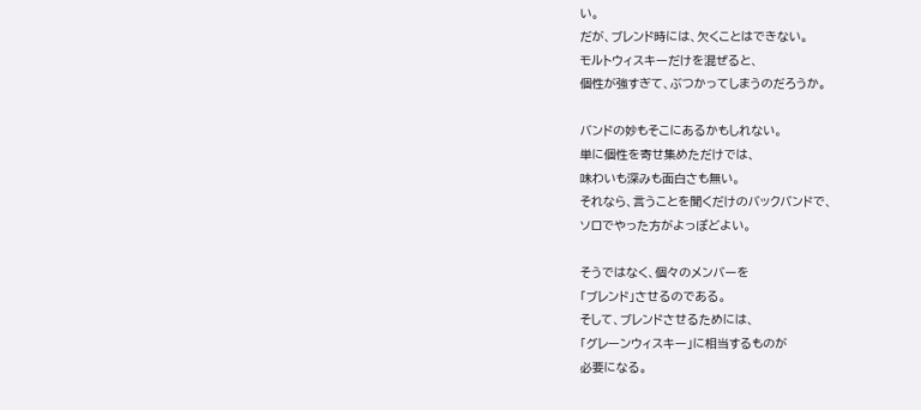い。
だが、ブレンド時には、欠くことはできない。
モルトウィスキーだけを混ぜると、
個性が強すぎて、ぶつかってしまうのだろうか。

バンドの妙もそこにあるかもしれない。
単に個性を寄せ集めただけでは、
味わいも深みも面白さも無い。
それなら、言うことを聞くだけのバックバンドで、
ソロでやった方がよっぽどよい。

そうではなく、個々のメンバーを
「ブレンド」させるのである。
そして、ブレンドさせるためには、
「グレーンウィスキー」に相当するものが
必要になる。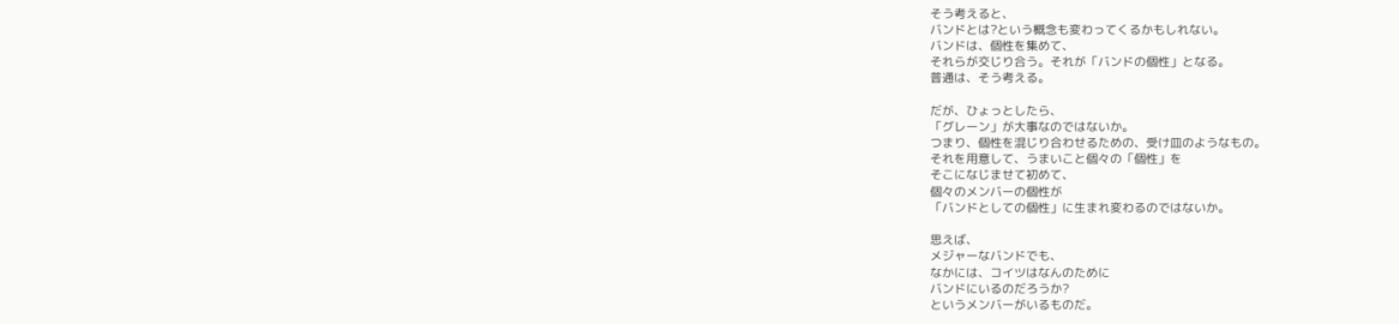そう考えると、
バンドとは?という概念も変わってくるかもしれない。
バンドは、個性を集めて、
それらが交じり合う。それが「バンドの個性」となる。
普通は、そう考える。

だが、ひょっとしたら、
「グレーン」が大事なのではないか。
つまり、個性を混じり合わせるための、受け皿のようなもの。
それを用意して、うまいこと個々の「個性」を
そこになじませて初めて、
個々のメンバーの個性が
「バンドとしての個性」に生まれ変わるのではないか。

思えば、
メジャーなバンドでも、
なかには、コイツはなんのために
バンドにいるのだろうか?
というメンバーがいるものだ。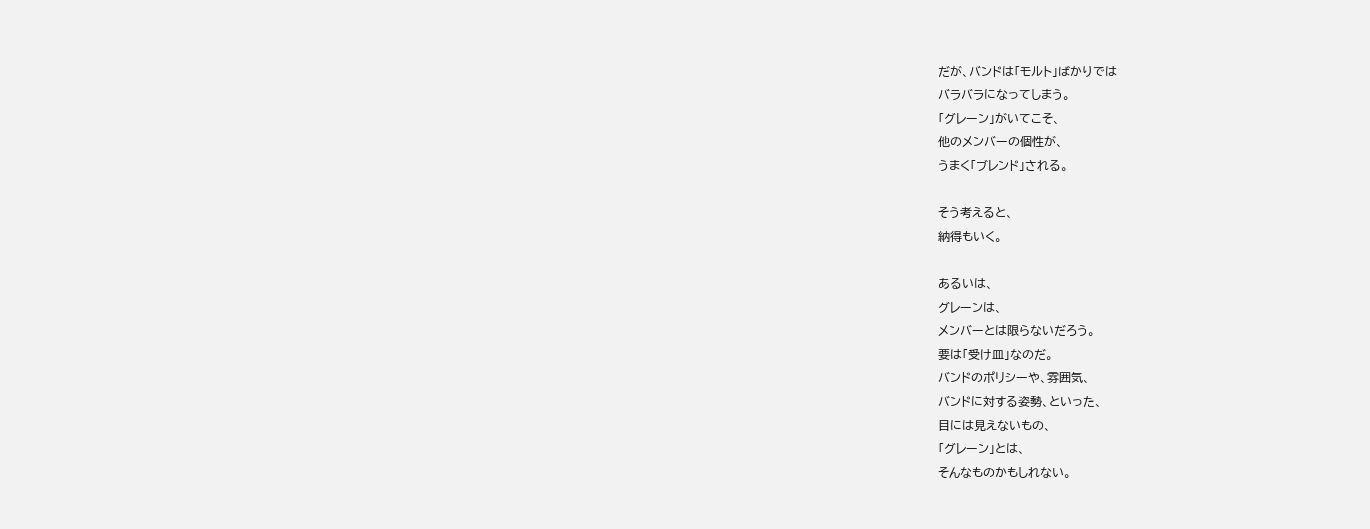だが、バンドは「モルト」ばかりでは
バラバラになってしまう。
「グレーン」がいてこそ、
他のメンバーの個性が、
うまく「ブレンド」される。

そう考えると、
納得もいく。

あるいは、
グレーンは、
メンバーとは限らないだろう。
要は「受け皿」なのだ。
バンドのポリシーや、雰囲気、
バンドに対する姿勢、といった、
目には見えないもの、
「グレーン」とは、
そんなものかもしれない。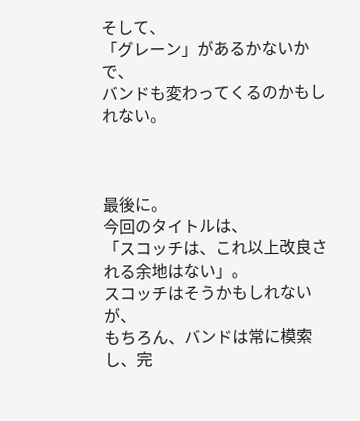そして、
「グレーン」があるかないかで、
バンドも変わってくるのかもしれない。



最後に。
今回のタイトルは、
「スコッチは、これ以上改良される余地はない」。
スコッチはそうかもしれないが、
もちろん、バンドは常に模索し、完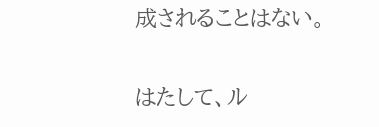成されることはない。

はたして、ル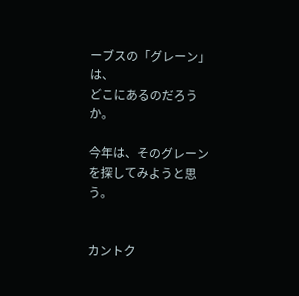ーブスの「グレーン」は、
どこにあるのだろうか。

今年は、そのグレーンを探してみようと思う。


カントク